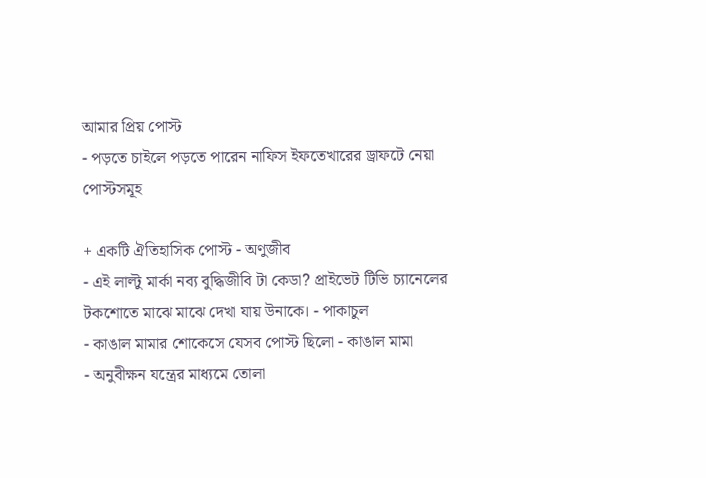আমার প্রিয় পোস্ট
- পড়তে চাইলে পড়তে পারেন নাফিস ইফতেখারের ড্রাফটে নেয়া পোস্টসমূহ

+ একটি ঐতিহাসিক পোস্ট - অণুজীব
- এই লাল্টু মার্কা নব্য বুদ্ধিজীবি টা কেডা? প্রাইভেট টিভি চ্যানেলের টকশোতে মাঝে মাঝে দেখা যায় উনাকে। - পাকাচুল
- কাঙাল মামার শোকেসে যেসব পোস্ট ছিলো - কাঙাল মামা
- অনুবীক্ষন যন্ত্রের মাধ্যমে তোলা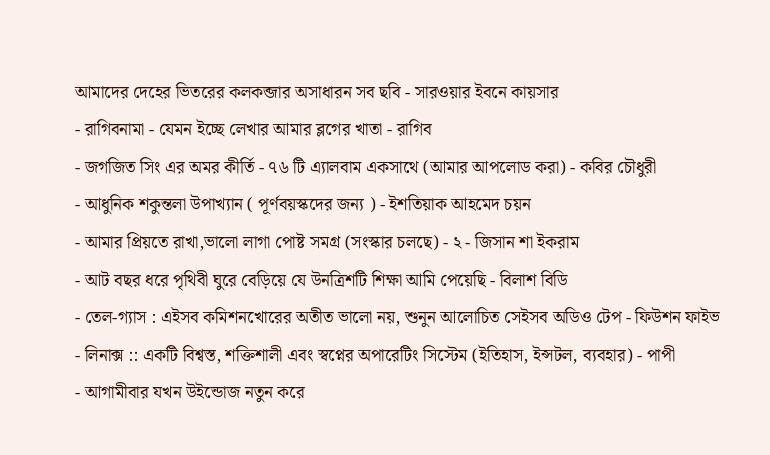আমাদের দেহের ভিতরের কলকব্জার অসাধারন সব ছবি - সারওয়ার ইবনে কায়সার
- রাগিবনামা - যেমন ইচ্ছে লেখার আমার ব্লগের খাতা - রাগিব
- জগজিত সিং এর অমর কীর্তি - ৭৬ টি এ্যালবাম একসাথে (আমার আপলোড করা) - কবির চৌধুরী
- আধুনিক শকুন্তলা উপাখ্যান ( পূর্ণবয়স্কদের জন্য ) - ইশতিয়াক আহমেদ চয়ন
- আমার প্রিয়তে রাখা,ভালো লাগা পোষ্ট সমগ্র (সংস্কার চলছে) - ২ - জিসান শা ইকরাম
- আট বছর ধরে পৃথিবী ঘুরে বেড়িয়ে যে উনত্রিশটি শিক্ষা আমি পেয়েছি - বিলাশ বিডি
- তেল-গ্যাস : এইসব কমিশনখোরের অতীত ভালো নয়, শুনুন আলোচিত সেইসব অডিও টেপ - ফিউশন ফাইভ
- লিনাক্স :: একটি বিশ্বস্ত, শক্তিশালী এবং স্বপ্নের অপারেটিং সিস্টেম (ইতিহাস, ইন্সটল, ব্যবহার) - পাপী
- আগামীবার যখন উইন্ডোজ নতুন করে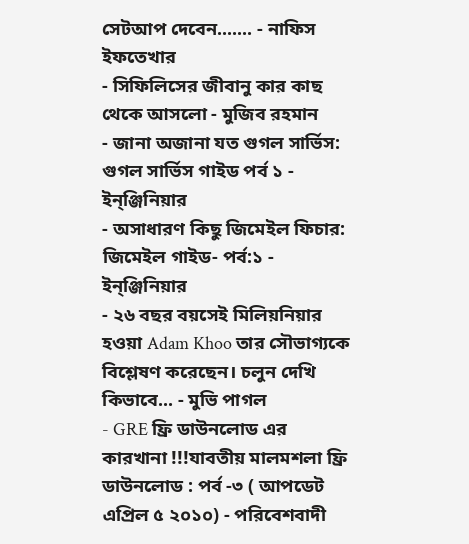সেটআপ দেবেন....... - নাফিস ইফতেখার
- সিফিলিসের জীবানু কার কাছ থেকে আসলো - মুজিব রহমান
- জানা অজানা যত গুগল সার্ভিস: গুগল সার্ভিস গাইড পর্ব ১ - ইন্ঞ্জিনিয়ার
- অসাধারণ কিছু জিমেইল ফিচার: জিমেইল গাইড- পর্ব:১ - ইন্ঞ্জিনিয়ার
- ২৬ বছর বয়সেই মিলিয়নিয়ার হওয়া Adam Khoo তার সৌভাগ্যকে বিশ্লেষণ করেছেন। চলুন দেখি কিভাবে... - মুভি পাগল
- GRE ফ্রি ডাউনলোড এর কারখানা !!!যাবতীয় মালমশলা ফ্রি ডাউনলোড : পর্ব -৩ ( আপডেট এপ্রিল ৫ ২০১০) - পরিবেশবাদী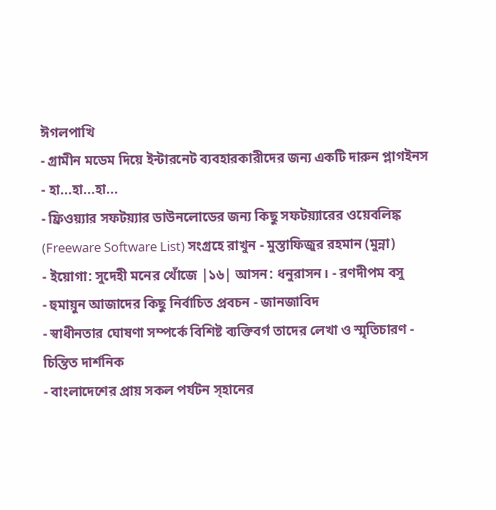ঈগলপাখি
- গ্রামীন মডেম দিয়ে ইন্টারনেট ব্যবহারকারীদের জন্য একটি দারুন প্লাগইনস - হা...হা...হা...
- ফ্রিওয়্যার সফটয়্যার ডাউনলোডের জন্য কিছু সফটয়্যারের ওয়েবলিঙ্ক (Freeware Software List) সংগ্রহে রাখুন - মুস্তাফিজুর রহমান (মুন্না)
- ইয়োগা: সুদেহী মনের খোঁজে |১৬| আসন: ধনুরাসন। - রণদীপম বসু
- হুমায়ুন আজাদের কিছু নির্বাচিত প্রবচন - জানজাবিদ
- স্বাধীনতার ঘোষণা সম্পর্কে বিশিষ্ট ব্যক্তিবর্গ তাদের লেখা ও স্মৃতিচারণ - চিন্তিত দার্শনিক
- বাংলাদেশের প্রায় সকল পর্যটন স্হানের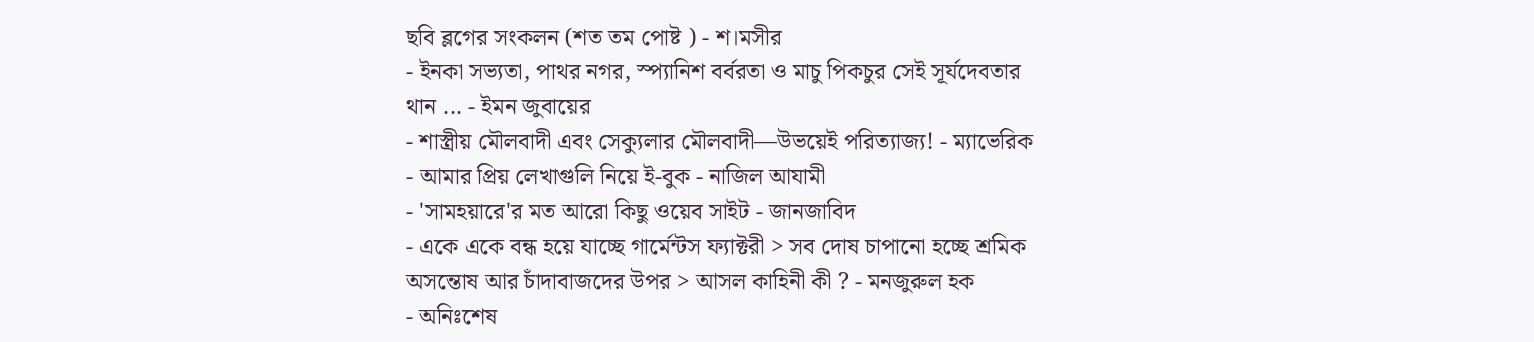ছবি ব্লগের সংকলন (শত তম পোষ্ট ) - শ।মসীর
- ইনকা সভ্যতা, পাথর নগর, স্প্যানিশ বর্বরতা ও মাচু পিকচুর সেই সূর্যদেবতার থান ... - ইমন জুবায়ের
- শাস্ত্রীয় মৌলবাদী এবং সেক্যুলার মৌলবাদী—উভয়েই পরিত্যাজ্য! - ম্যাভেরিক
- আমার প্রিয় লেখাগুলি নিয়ে ই-বুক - নাজিল আযামী
- 'সামহয়ারে'র মত আরো কিছু ওয়েব সাইট - জানজাবিদ
- একে একে বন্ধ হয়ে যাচ্ছে গার্মেন্টস ফ্যাক্টরী > সব দোষ চাপানো হচ্ছে শ্রমিক অসন্তোষ আর চাঁদাবাজদের উপর > আসল কাহিনী কী ? - মনজুরুল হক
- অনিঃশেষ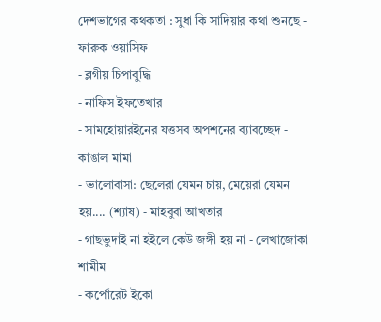দেশভাগের কথকতা : সুধা কি সাদিয়ার কথা শুনছে - ফারুক ওয়াসিফ
- ব্লগীয় চিপাবুদ্ধি
- নাফিস ইফতেখার
- সামহোয়ারইনের যত্তসব অপশনের ব্যাবচ্ছেদ - কাঙাল মামা
- ভালোবাসা: ছেলেরা যেমন চায়, মেয়েরা যেমন হয়.... (শ্যাষ) - মাহবুবা আখতার
- গাছভুদাই না হইলে কেউ জঙ্গী হয় না - লেখাজোকা শামীম
- কর্পোরেট ইকো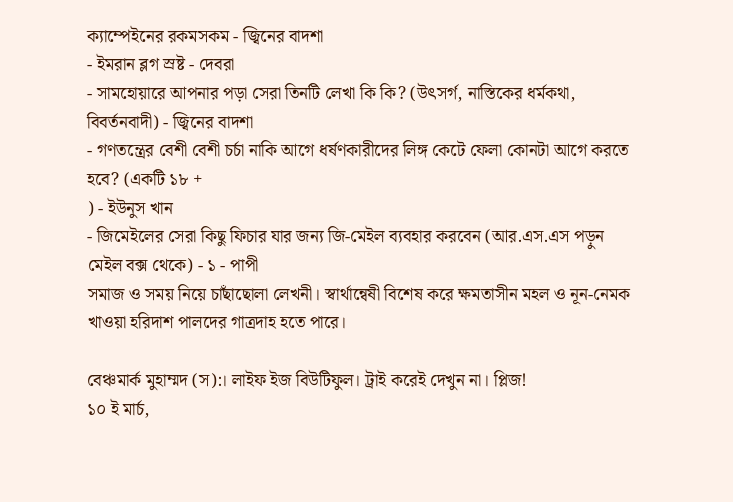ক্যাম্পেইনের রকমসকম - জ্বিনের বাদশা
- ইমরান ব্লগ স্রষ্ট - দেবরা
- সামহোয়ারে আপনার পড়া সেরা তিনটি লেখা কি কি? (উৎসর্গ, নাস্তিকের ধর্মকথা, বিবর্তনবাদী) - জ্বিনের বাদশা
- গণতন্ত্রের বেশী বেশী চর্চা নাকি আগে ধর্ষণকারীদের লিঙ্গ কেটে ফেলা কোনটা আগে করতে হবে? (একটি ১৮ +
) - ইউনুস খান
- জিমেইলের সেরা কিছু ফিচার যার জন্য জি-মেইল ব্যবহার করবেন (আর.এস.এস পড়ুন মেইল বক্স থেকে) - ১ - পাপী
সমাজ ও সময় নিয়ে চাছাঁছোলা লেখনী। স্বার্থান্বেষী বিশেষ করে ক্ষমতাসীন মহল ও নূন-নেমক খাওয়া হরিদাশ পালদের গাত্রদাহ হতে পারে।

বেঞ্চমার্ক মুহাম্মদ (স):। লাইফ ইজ বিউটিফুল। ট্রাই করেই দেখুন না। প্লিজ!
১০ ই মার্চ,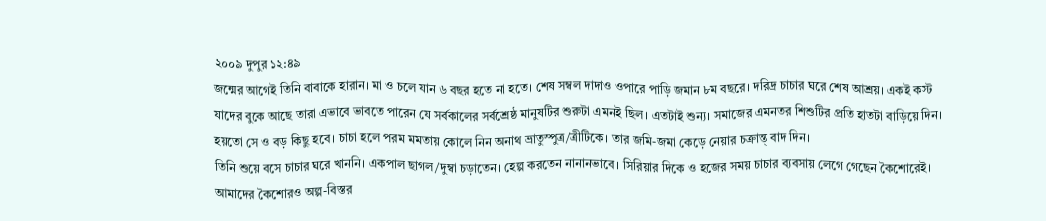২০০৯ দুপুর ১২:৪৯
জন্মের আগেই তিনি বাবাকে হারান। মা ও চলে যান ৬ বছর হতে না হতে। শেষ সম্বল দাদাও ওপারে পাড়ি জমান ৮ম বছরে। দরিদ্র চাচার ঘরে শেষ আশ্রয়। একই কস্ট যাদের বুকে আছে তারা এভাবে ভাবতে পারেন যে সর্বকালের সর্বশ্রেষ্ঠ মানুষটির শুরুটা এমনই ছিল। এতটাই শুন্য। সমাজের এমনতর শিশুটির প্রতি হাতটা বাড়িয়ে দিন। হয়তো সে ও বড় কিছু হবে। চাচা হলে পরম মমতায় কোলে নিন অনাথ ভ্রাতুস্পুত্র/ত্রীটিকে। তার জমি-জমা কেড়ে নেয়ার চক্রান্ত্ বাদ দিন।
তিনি শুয়ে বসে চাচার ঘরে খাননি। একপাল ছাগল/দুম্বা চড়াতেন। হেল্প করতেন নানানভাবে। সিরিয়ার দিকে ও হজের সময় চাচার ব্যবসায় লেগে গেছেন কৈশোরেই। আমাদের কৈশোরও অল্প-বিস্তর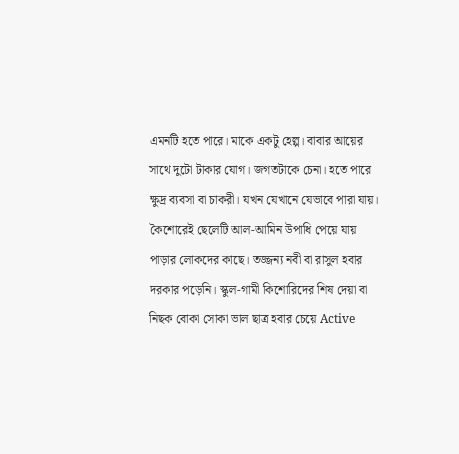এমনটি হতে পারে। মাকে একটু হেল্প। বাবার আয়ের সাথে দুটো টাকার যোগ। জগতটাকে চেনা। হতে পারে ক্ষুদ্র ব্যবসা বা চাকরী। যখন যেখানে যেভাবে পারা যায়।
কৈশোরেই ছেলেটি আল-আমিন উপাধি পেয়ে যায় পাড়ার লোকদের কাছে। তজ্জন্য নবী বা রাসুল হবার দরকার পড়েনি। স্কুল-গামী কিশোরিদের শিষ দেয়া বা নিছক বোকা সোকা ভাল ছাত্র হবার চেয়ে Active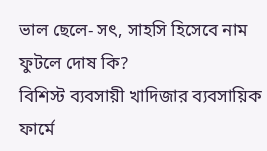ভাল ছেলে- সৎ, সাহসি হিসেবে নাম ফুটলে দোষ কি?
বিশিস্ট ব্যবসায়ী খাদিজার ব্যবসায়িক ফার্মে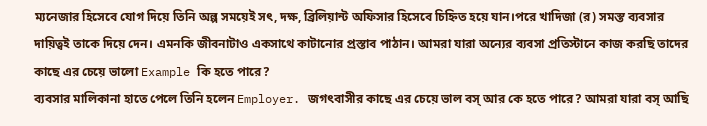ম্যনেজার হিসেবে যোগ দিয়ে তিনি অল্প সময়েই সৎ, দক্ষ, ব্রিলিয়ান্ট অফিসার হিসেবে চিহ্নিত হয়ে যান।পরে খাদিজা (র) সমস্ত ব্যবসার দায়িত্বই তাকে দিয়ে দেন। এমনকি জীবনাটাও একসাথে কাটানোর প্রস্তাব পাঠান। আমরা যারা অন্যের ব্যবসা প্রতিস্টানে কাজ করছি তাদের কাছে এর চেয়ে ভালো Example কি হতে পারে?
ব্যবসার মালিকানা হাতে পেলে তিনি হলেন Employer. জগৎবাসীর কাছে এর চেয়ে ভাল বস্ আর কে হতে পারে? আমরা যারা বস্ আছি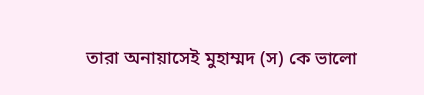তারা অনায়াসেই মুহাম্মদ (স) কে ভালো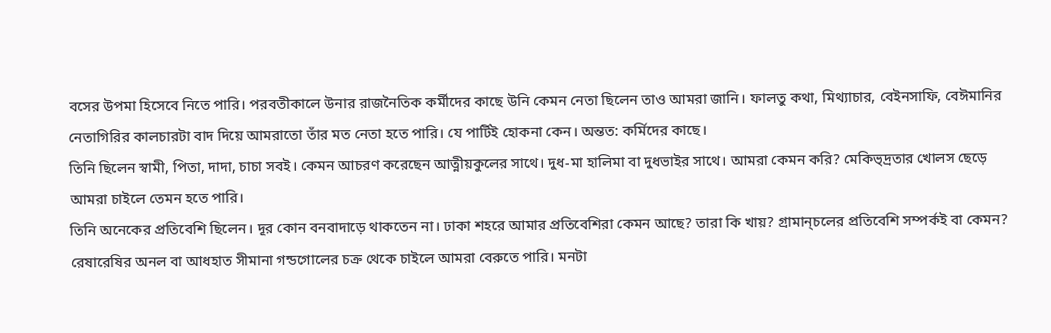বসের উপমা হিসেবে নিতে পারি। পরবতীকালে উনার রাজনৈতিক কর্মীদের কাছে উনি কেমন নেতা ছিলেন তাও আমরা জানি। ফালতু কথা, মিথ্যাচার, বেইনসাফি, বেঈমানির নেতাগিরির কালচারটা বাদ দিয়ে আমরাতো তাঁর মত নেতা হতে পারি। যে পার্টিই হোকনা কেন। অন্তত: কর্মিদের কাছে।
তিনি ছিলেন স্বামী, পিতা, দাদা, চাচা সবই। কেমন আচরণ করেছেন আত্নীয়কুলের সাথে। দুধ-মা হালিমা বা দুধভাইর সাথে। আমরা কেমন করি? মেকিভ্দ্রতার খোলস ছেড়ে আমরা চাইলে তেমন হতে পারি।
তিনি অনেকের প্রতিবেশি ছিলেন। দূর কোন বনবাদাড়ে থাকতেন না। ঢাকা শহরে আমার প্রতিবেশিরা কেমন আছে? তারা কি খায়? গ্রামান্চলের প্রতিবেশি সম্পর্কই বা কেমন? রেষারেষির অনল বা আধহাত সীমানা গন্ডগোলের চক্র থেকে চাইলে আমরা বেরুতে পারি। মনটা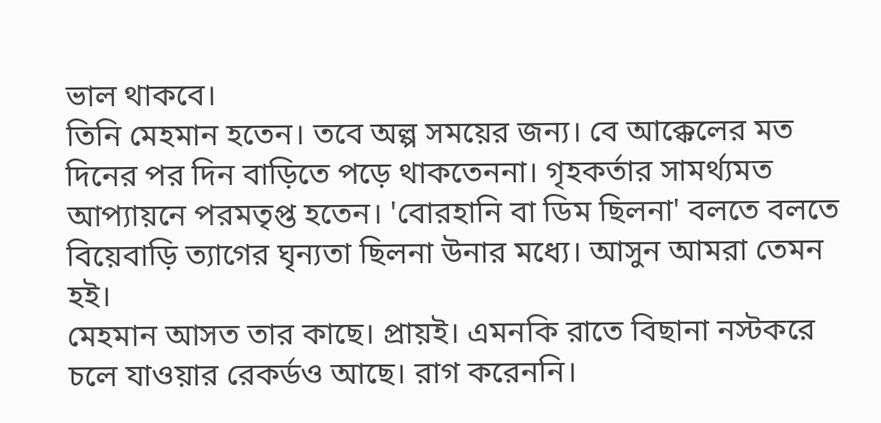ভাল থাকবে।
তিনি মেহমান হতেন। তবে অল্প সময়ের জন্য। বে আক্কেলের মত দিনের পর দিন বাড়িতে পড়ে থাকতেননা। গৃহকর্তার সামর্থ্যমত আপ্যায়নে পরমতৃপ্ত হতেন। 'বোরহানি বা ডিম ছিলনা' বলতে বলতে বিয়েবাড়ি ত্যাগের ঘৃন্যতা ছিলনা উনার মধ্যে। আসুন আমরা তেমন হই।
মেহমান আসত তার কাছে। প্রায়ই। এমনকি রাতে বিছানা নস্টকরে চলে যাওয়ার রেকর্ডও আছে। রাগ করেননি।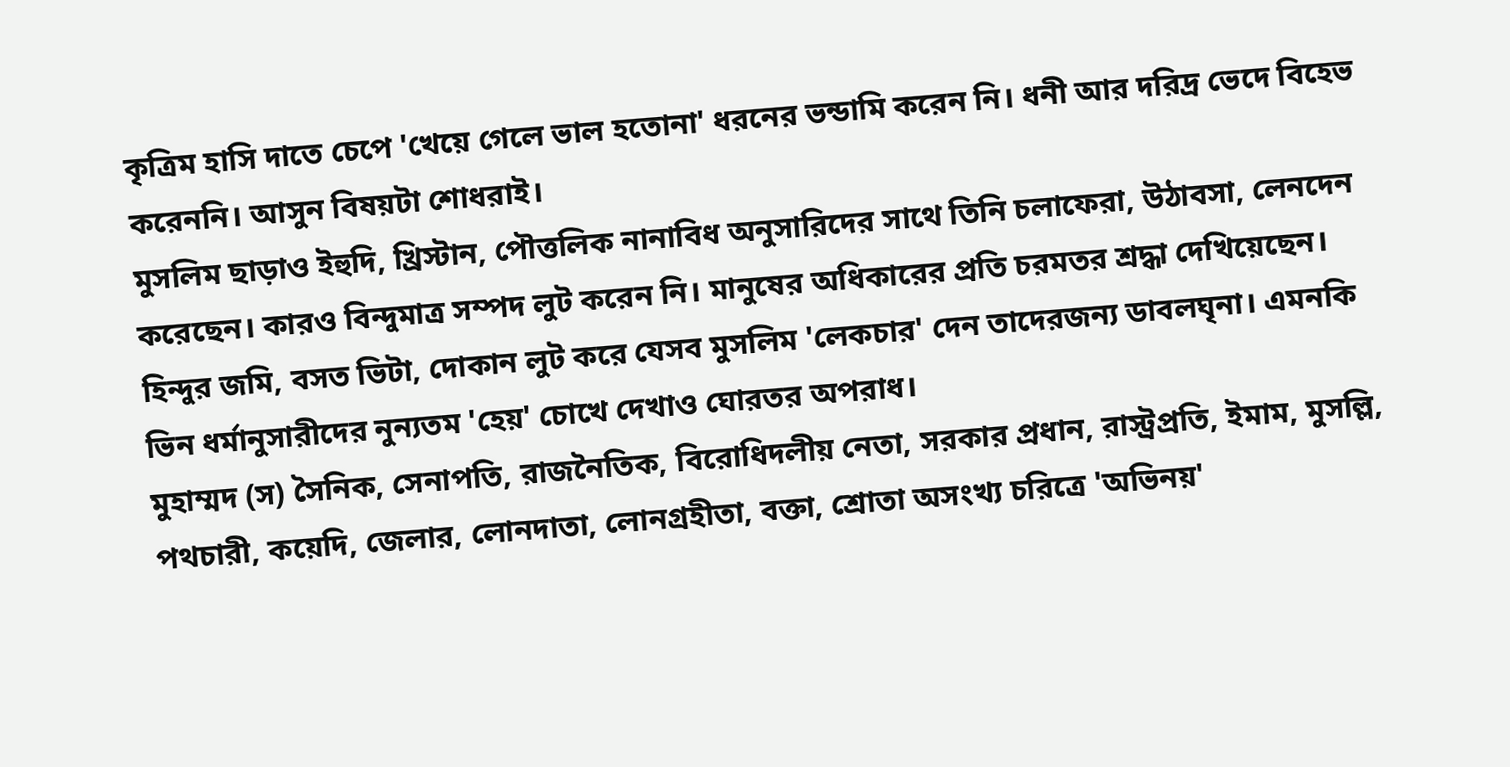কৃত্রিম হাসি দাতে চেপে 'খেয়ে গেলে ভাল হতোনা' ধরনের ভন্ডামি করেন নি। ধনী আর দরিদ্র ভেদে বিহেভ করেননি। আসুন বিষয়টা শোধরাই।
মুসলিম ছাড়াও ইহুদি, খ্রিস্টান, পৌত্তলিক নানাবিধ অনুসারিদের সাথে তিনি চলাফেরা, উঠাবসা, লেনদেন করেছেন। কারও বিন্দুমাত্র সম্পদ লুট করেন নি। মানুষের অধিকারের প্রতি চরমতর শ্রদ্ধা দেখিয়েছেন। হিন্দুর জমি, বসত ভিটা, দোকান লুট করে যেসব মুসলিম 'লেকচার' দেন তাদেরজন্য ডাবলঘৃনা। এমনকি ভিন ধর্মানুসারীদের নুন্যতম 'হেয়' চোখে দেখাও ঘোরতর অপরাধ।
মুহাম্মদ (স) সৈনিক, সেনাপতি, রাজনৈতিক, বিরোধিদলীয় নেতা, সরকার প্রধান, রাস্ট্রপ্রতি, ইমাম, মুসল্লি, পথচারী, কয়েদি, জেলার, লোনদাতা, লোনগ্রহীতা, বক্তা, শ্রোতা অসংখ্য চরিত্রে 'অভিনয়'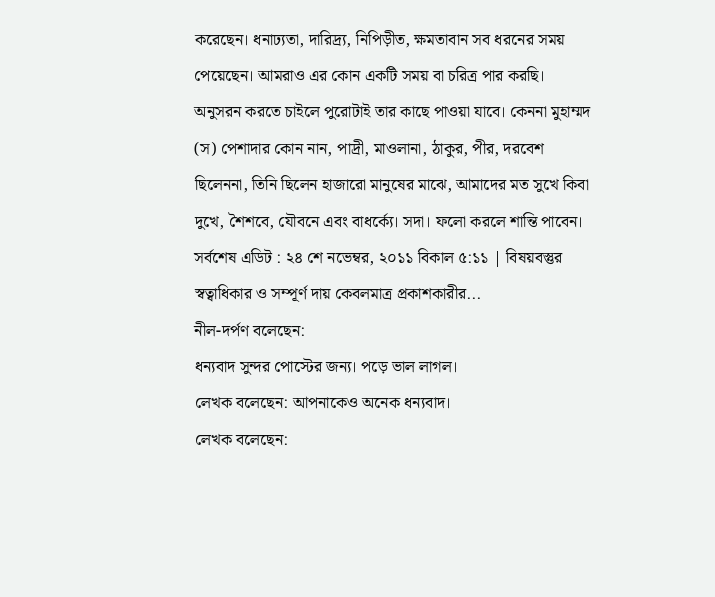করেছেন। ধনাঢ্যতা, দারিদ্র্য, নিপিড়ীত, ক্ষমতাবান সব ধরনের সময় পেয়েছেন। আমরাও এর কোন একটি সময় বা চরিত্র পার করছি।
অনুসরন করতে চাইলে পুরোটাই তার কাছে পাওয়া যাবে। কেননা মুহাম্মদ (স) পেশাদার কোন নান, পাদ্রী, মাওলানা, ঠাকুর, পীর, দরবেশ ছিলেননা, তিনি ছিলেন হাজারো মানুষের মাঝে, আমাদের মত সুখে কিবা দুখে, শৈশবে, যৌবনে এবং বাধর্ক্যে। সদা। ফলো করলে শান্তি পাবেন।
সর্বশেষ এডিট : ২৪ শে নভেম্বর, ২০১১ বিকাল ৫:১১ | বিষয়বস্তুর স্বত্বাধিকার ও সম্পূর্ণ দায় কেবলমাত্র প্রকাশকারীর...
নীল-দর্পণ বলেছেন:
ধন্যবাদ সুন্দর পোস্টের জন্য। পড়ে ভাল লাগল।
লেখক বলেছেন: আপনাকেও অনেক ধন্যবাদ।
লেখক বলেছেন: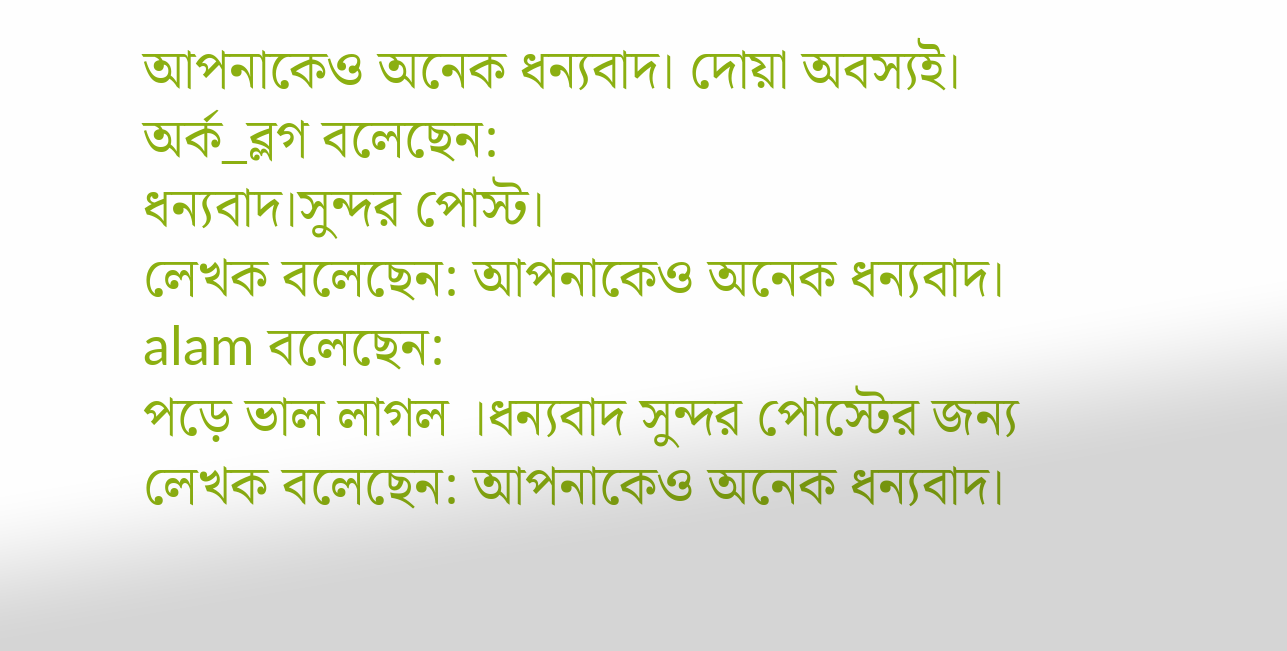আপনাকেও অনেক ধন্যবাদ। দোয়া অবস্যই।
অর্ক_ব্লগ বলেছেন:
ধন্যবাদ।সুন্দর পোস্ট।
লেখক বলেছেন: আপনাকেও অনেক ধন্যবাদ।
alam বলেছেন:
পড়ে ভাল লাগল ।ধন্যবাদ সুন্দর পোস্টের জন্য
লেখক বলেছেন: আপনাকেও অনেক ধন্যবাদ।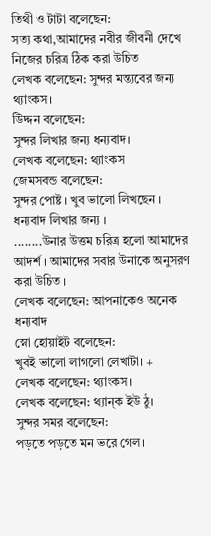তিথী ও টাটা বলেছেন:
সত্য কথা,আমাদের নবীর জীবনী দেখে নিজের চরিত্র ঠিক করা উচিত
লেখক বলেছেন: সুন্দর মন্ত্যবের জন্য থ্যাংকস।
উিদ্দন বলেছেন:
সুন্দর লিখার জন্য ধন্যবাদ।
লেখক বলেছেন: থ্যাংকস
জেমসবন্ড বলেছেন:
সুন্দর পোষ্ট । খুব ভালো লিখছেন । ধন্যবাদ লিখার জন্য ।
........উনার উত্তম চরিত্র হলো আমাদের আদর্শ । আমাদের সবার উনাকে অনুসরণ করা উচিত ।
লেখক বলেছেন: আপনাকেও অনেক ধন্যবাদ
স্নো হোয়াইট বলেছেন:
খুবই ভালো লাগলো লেখাটা। +
লেখক বলেছেন: থ্যাংকস।
লেখক বলেছেন: থ্যান্ক ইউ ঠু।
সুন্দর সমর বলেছেন:
পড়তে পড়তে মন ভরে গেল।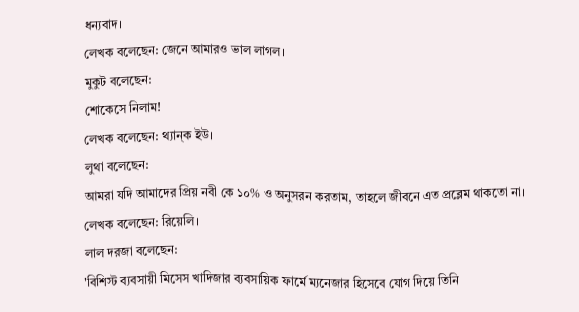ধন্যবাদ।
লেখক বলেছেন: জেনে আমারও ভাল লাগল।
মুকুট বলেছেন:
শোকেসে নিলাম!
লেখক বলেছেন: থ্যান্ক ইউ।
লুথা বলেছেন:
আমরা যদি আমাদের প্রিয় নবী কে ১০% ও অনুসরন করতাম, তাহলে জীবনে এত প্রব্লেম থাকতো না।
লেখক বলেছেন: রিয়েলি।
লাল দরজা বলেছেন:
'বিশিস্ট ব্যবসায়ী মিসেস খাদিজার ব্যবসায়িক ফার্মে ম্যনেজার হিসেবে যোগ দিয়ে তিনি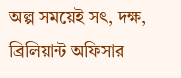অল্প সময়েই সৎ, দক্ষ, ব্রিলিয়ান্ট অফিসার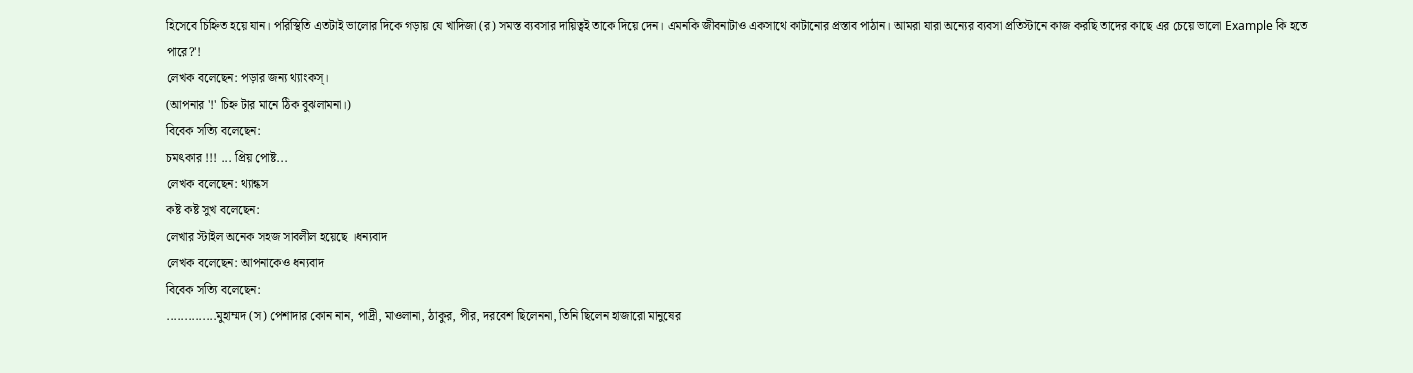হিসেবে চিহ্নিত হয়ে যান। পরিস্থিতি এতটাই ভালোর দিকে গড়ায় যে খাদিজা (র) সমস্ত ব্যবসার দায়িত্বই তাকে দিয়ে দেন। এমনকি জীবনাটাও একসাথে কাটানোর প্রস্তাব পাঠান। আমরা যারা অন্যের ব্যবসা প্রতিস্টানে কাজ করছি তাদের কাছে এর চেয়ে ভালো Example কি হতে পারে?'!
লেখক বলেছেন: পড়ার জন্য থ্যাংকস্।
(আপনার '!' চিহ্ন টার মানে ঠিক বুঝলামনা।)
বিবেক সত্যি বলেছেন:
চমৎকার !!! ... প্রিয় পোষ্ট...
লেখক বলেছেন: থ্যান্কস
কষ্ট কষ্ট সুখ বলেছেন:
লেখার স্টাইল অনেক সহজ সাবলীল হয়েছে ।ধন্যবাদ
লেখক বলেছেন: আপনাকেও ধন্যবাদ
বিবেক সত্যি বলেছেন:
..............মুহাম্মদ (স) পেশাদার কোন নান, পাদ্রী, মাওলানা, ঠাকুর, পীর, দরবেশ ছিলেননা, তিনি ছিলেন হাজারো মানুষের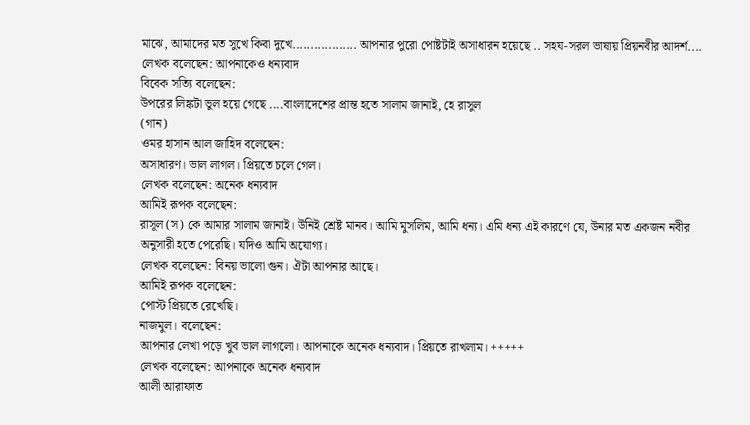মাঝে, আমাদের মত সুখে কিবা দুখে.................. আপনার পুরো পোষ্টটাই অসাধারন হয়েছে .. সহয-সরল ভাষায় প্রিয়নবীর আদর্শ....
লেখক বলেছেন: আপনাকেও ধন্যবাদ
বিবেক সত্যি বলেছেন:
উপরের লিঙ্কটা ভুল হয়ে গেছে ....বাংলাদেশের প্রান্ত হতে সালাম জানাই, হে রাসুল
(গান)
ওমর হাসান আল জাহিদ বলেছেন:
অসাধারণ। ভাল লাগল। প্রিয়তে চলে গেল।
লেখক বলেছেন: অনেক ধন্যবাদ
আমিই রূপক বলেছেন:
রাসূল (স) কে আমার সালাম জানাই। উনিই শ্রেষ্ট মানব। আমি মুসলিম, আমি ধন্য। এমি ধন্য এই কারণে যে, উনার মত একজন নবীর অনুসারী হতে পেরেছি। যদিও আমি অযোগ্য।
লেখক বলেছেন: বিনয় ভালো গুন। ঐটা আপনার আছে।
আমিই রূপক বলেছেন:
পোস্ট প্রিয়তে রেখেছি।
নাজমুল। বলেছেন:
আপনার লেখা পড়ে খুব ভাল লাগলো। আপনাকে অনেক ধন্যবাদ। প্রিয়তে রাখলাম। +++++
লেখক বলেছেন: আপনাকে অনেক ধন্যবাদ
আলী আরাফাত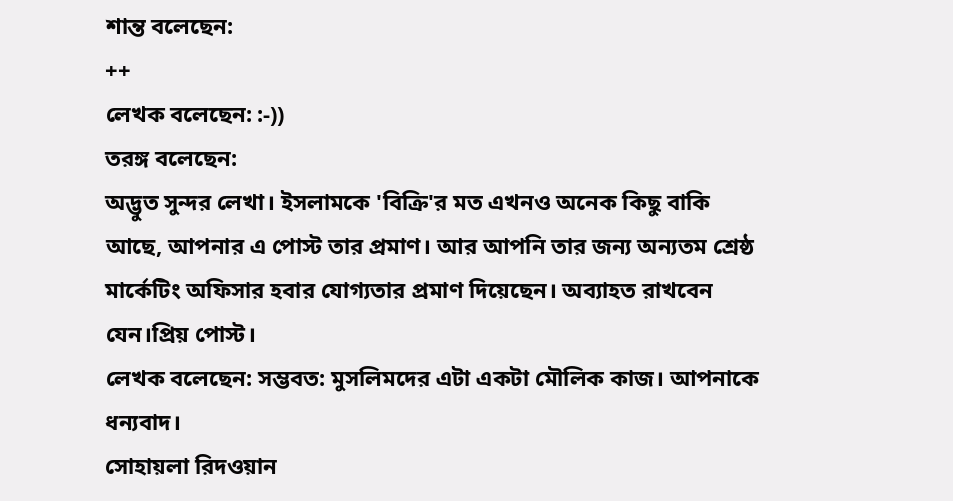শান্ত বলেছেন:
++
লেখক বলেছেন: :-))
তরঙ্গ বলেছেন:
অদ্ভুত সুন্দর লেখা। ইসলামকে 'বিক্রি'র মত এখনও অনেক কিছু বাকি আছে, আপনার এ পোস্ট তার প্রমাণ। আর আপনি তার জন্য অন্যতম শ্রেষ্ঠ মার্কেটিং অফিসার হবার যোগ্যতার প্রমাণ দিয়েছেন। অব্যাহত রাখবেন যেন।প্রিয় পোস্ট।
লেখক বলেছেন: সম্ভবত: মুসলিমদের এটা একটা মৌলিক কাজ। আপনাকে ধন্যবাদ।
সোহায়লা রিদওয়ান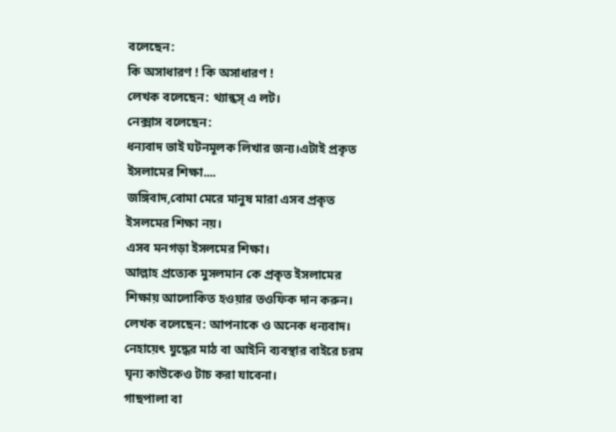বলেছেন:
কি অসাধারণ ! কি অসাধারণ !
লেখক বলেছেন: থ্যান্কস্ এ লট।
নেক্সাস বলেছেন:
ধন্যবাদ ভাই ঘটনমূলক লিখার জন্য।এটাই প্রকৃত ইসলামের শিক্ষা....
জঙ্গিবাদ,বোমা মেরে মানুষ মারা এসব প্রকৃত ইসলমের শিক্ষা নয়।
এসব মনগড়া ইসলমের শিক্ষা।
আল্লাহ প্রত্যেক মুসলমান কে প্রকৃত ইসলামের শিক্ষায় আলোকিত হওয়ার তওফিক দান করুন।
লেখক বলেছেন: আপনাকে ও অনেক ধন্যবাদ। নেহায়েৎ যুদ্ধের মাঠ বা আইনি ব্যবস্থার বাইরে চরম ঘৃন্য কাউকেও টাচ করা যাবেনা।
গাছপালা বা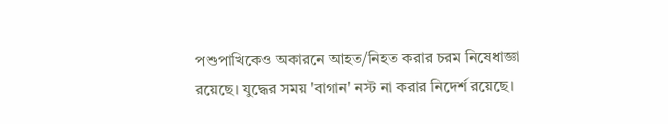পশুপাখিকেও অকারনে আহত/নিহত করার চরম নিষেধাজ্ঞা রয়েছে। যুদ্ধের সময় 'বাগান' নস্ট না করার নিদের্শ রয়েছে।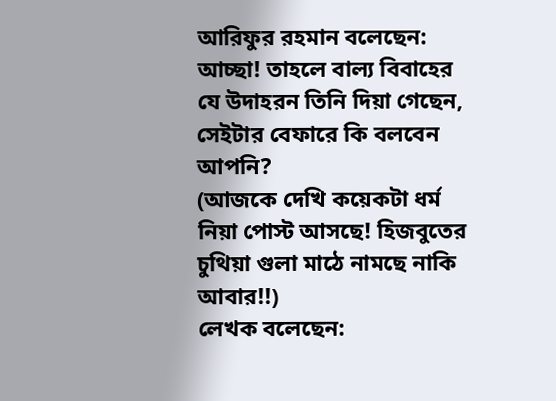আরিফুর রহমান বলেছেন:
আচ্ছা! তাহলে বাল্য বিবাহের যে উদাহরন তিনি দিয়া গেছেন, সেইটার বেফারে কি বলবেন আপনি?
(আজকে দেখি কয়েকটা ধর্ম নিয়া পোস্ট আসছে! হিজবুতের চুথিয়া গুলা মাঠে নামছে নাকি আবার!!)
লেখক বলেছেন: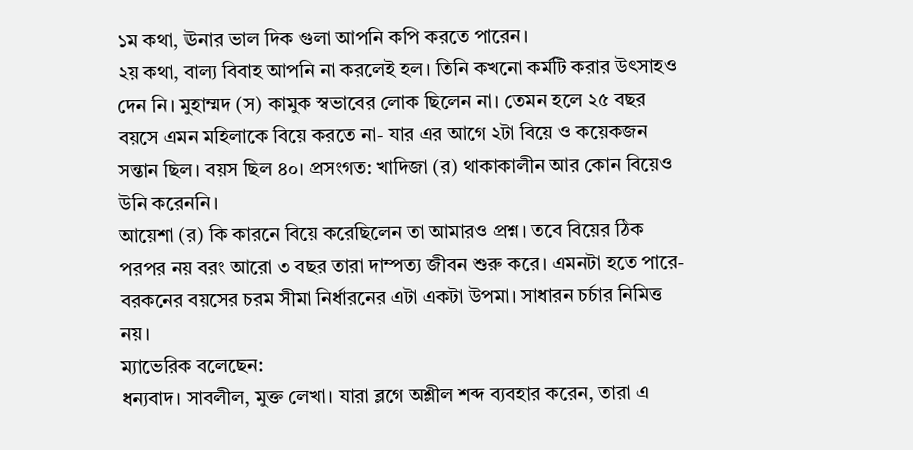১ম কথা, ঊনার ভাল দিক গুলা আপনি কপি করতে পারেন।
২য় কথা, বাল্য বিবাহ আপনি না করলেই হল। তিনি কখনো কর্মটি করার উৎসাহও দেন নি। মুহাম্মদ (স) কামুক স্বভাবের লোক ছিলেন না। তেমন হলে ২৫ বছর বয়সে এমন মহিলাকে বিয়ে করতে না- যার এর আগে ২টা বিয়ে ও কয়েকজন সন্তান ছিল। বয়স ছিল ৪০। প্রসংগত: খাদিজা (র) থাকাকালীন আর কোন বিয়েও উনি করেননি।
আয়েশা (র) কি কারনে বিয়ে করেছিলেন তা আমারও প্রশ্ন। তবে বিয়ের ঠিক পরপর নয় বরং আরো ৩ বছর তারা দাম্পত্য জীবন শুরু করে। এমনটা হতে পারে-
বরকনের বয়সের চরম সীমা নির্ধারনের এটা একটা উপমা। সাধারন চর্চার নিমিত্ত নয়।
ম্যাভেরিক বলেছেন:
ধন্যবাদ। সাবলীল, মুক্ত লেখা। যারা ব্লগে অশ্লীল শব্দ ব্যবহার করেন, তারা এ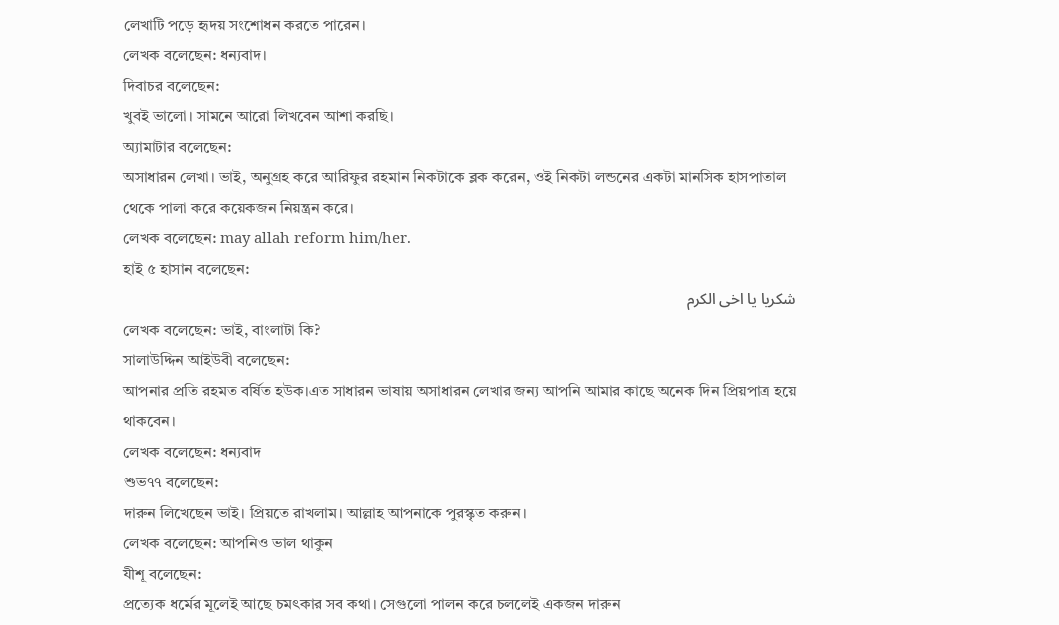লেখাটি পড়ে হৃদয় সংশোধন করতে পারেন।
লেখক বলেছেন: ধন্যবাদ।
দিবাচর বলেছেন:
খুবই ভালো। সামনে আরো লিখবেন আশা করছি।
অ্যামাটার বলেছেন:
অসাধারন লেখা। ভাই, অনুগ্রহ করে আরিফুর রহমান নিকটাকে ব্লক করেন, ওই নিকটা লন্ডনের একটা মানসিক হাসপাতাল থেকে পালা করে কয়েকজন নিয়ন্ত্রন করে।
লেখক বলেছেন: may allah reform him/her.
হাই ৫ হাসান বলেছেন:
شكريا يا اخى الكرم
লেখক বলেছেন: ভাই, বাংলাটা কি?
সালাউদ্দিন আইউবী বলেছেন:
আপনার প্রতি রহমত বর্ষিত হউক।এত সাধারন ভাষায় অসাধারন লেখার জন্য আপনি আমার কাছে অনেক দিন প্রিয়পাত্র হয়ে থাকবেন।
লেখক বলেছেন: ধন্যবাদ
শুভ৭৭ বলেছেন:
দারুন লিখেছেন ভাই। প্রিয়তে রাখলাম। আল্লাহ আপনাকে পুরস্কৃত করুন।
লেখক বলেছেন: আপনিও ভাল থাকুন
যীশূ বলেছেন:
প্রত্যেক ধর্মের মূলেই আছে চমৎকার সব কথা। সেগুলো পালন করে চললেই একজন দারুন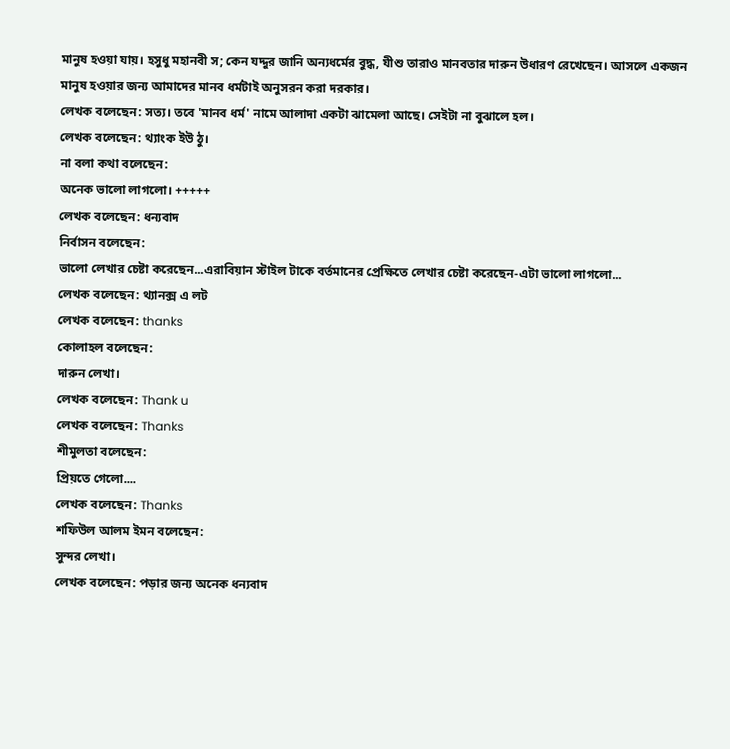মানুষ হওয়া যায়। হসুধু মহানবী স; কেন যদ্দুর জানি অন্যধর্মের বুদ্ধ, যীশু তারাও মানবতার দারুন উধারণ রেখেছেন। আসলে একজন মানুষ হওয়ার জন্য আমাদের মানব ধর্মটাই অনুসরন করা দরকার।
লেখক বলেছেন: সত্য। তবে 'মানব ধর্ম' নামে আলাদা একটা ঝামেলা আছে। সেইটা না বুঝালে হল।
লেখক বলেছেন: থ্যাংক ইউ ঠু।
না বলা কথা বলেছেন:
অনেক ভালো লাগলো। +++++
লেখক বলেছেন: ধন্যবাদ
নির্বাসন বলেছেন:
ভালো লেখার চেষ্টা করেছেন...এরাবিয়ান স্টাইল টাকে বর্তমানের প্রেক্ষিতে লেখার চেষ্টা করেছেন-এটা ভালো লাগলো...
লেখক বলেছেন: থ্যানক্স এ লট
লেখক বলেছেন: thanks
কোলাহল বলেছেন:
দারুন লেখা।
লেখক বলেছেন: Thank u
লেখক বলেছেন: Thanks
শীমুলতা বলেছেন:
প্রিয়তে গেলো....
লেখক বলেছেন: Thanks
শফিউল আলম ইমন বলেছেন:
সুন্দর লেখা।
লেখক বলেছেন: পড়ার জন্য অনেক ধন্যবাদ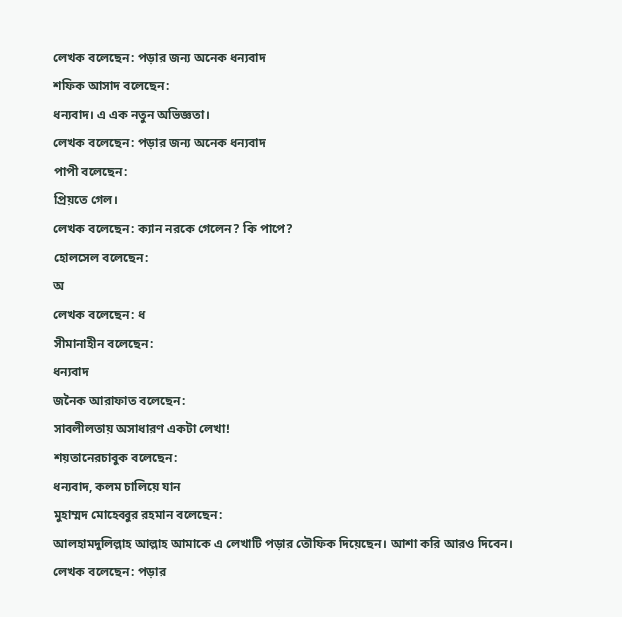লেখক বলেছেন: পড়ার জন্য অনেক ধন্যবাদ
শফিক আসাদ বলেছেন:
ধন্যবাদ। এ এক নতুন অভিজ্ঞতা।
লেখক বলেছেন: পড়ার জন্য অনেক ধন্যবাদ
পাপী বলেছেন:
প্রিয়তে গেল।
লেখক বলেছেন: ক্যান নরকে গেলেন? কি পাপে?
হোলসেল বলেছেন:
অ
লেখক বলেছেন: ধ
সীমানাহীন বলেছেন:
ধন্যবাদ
জনৈক আরাফাত বলেছেন:
সাবলীলতায় অসাধারণ একটা লেখা!
শয়তানেরচাবুক বলেছেন:
ধন্যবাদ, কলম চালিয়ে যান
মুহাম্মদ মোহেব্বুর রহমান বলেছেন:
আলহামদুলিল্লাহ আল্লাহ আমাকে এ লেখাটি পড়ার তৌফিক দিয়েছেন। আশা করি আরও দিবেন।
লেখক বলেছেন: পড়ার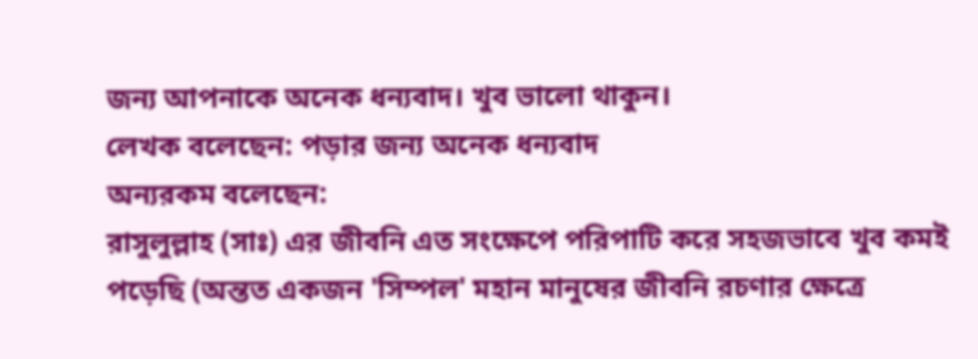জন্য আপনাকে অনেক ধন্যবাদ। খুব ভালো থাকুন।
লেখক বলেছেন: পড়ার জন্য অনেক ধন্যবাদ
অন্যরকম বলেছেন:
রাসুলুল্লাহ (সাঃ) এর জীবনি এত সংক্ষেপে পরিপাটি করে সহজভাবে খুব কমই পড়েছি (অন্তত একজন 'সিম্পল' মহান মানুষের জীবনি রচণার ক্ষেত্রে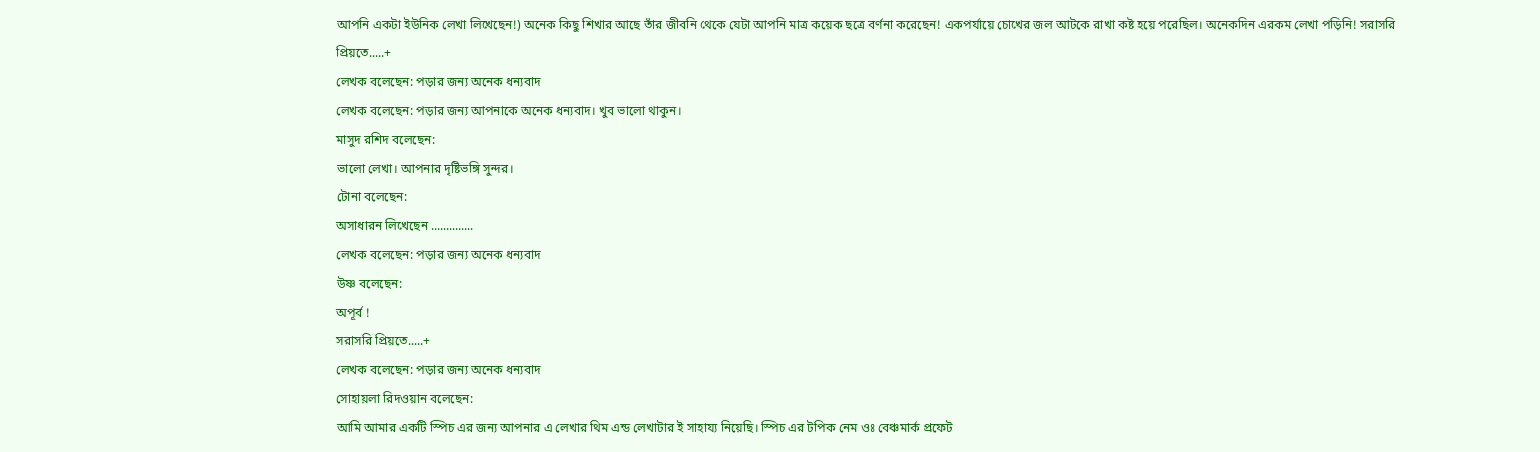আপনি একটা ইউনিক লেখা লিখেছেন!) অনেক কিছু শিখার আছে তাঁর জীবনি থেকে যেটা আপনি মাত্র কয়েক ছত্রে বর্ণনা করেছেন! একপর্যায়ে চোখের জল আটকে রাখা কষ্ট হয়ে পরেছিল। অনেকদিন এরকম লেখা পড়িনি! সরাসরি প্রিয়তে.....+
লেখক বলেছেন: পড়ার জন্য অনেক ধন্যবাদ
লেখক বলেছেন: পড়ার জন্য আপনাকে অনেক ধন্যবাদ। খুব ভালো থাকুন।
মাসুদ রশিদ বলেছেন:
ভালো লেখা। আপনার দৃষ্টিভঙ্গি সুন্দর।
টোনা বলেছেন:
অসাধারন লিখেছেন ..............
লেখক বলেছেন: পড়ার জন্য অনেক ধন্যবাদ
উষ্ণ বলেছেন:
অপূর্ব !
সরাসরি প্রিয়তে.....+
লেখক বলেছেন: পড়ার জন্য অনেক ধন্যবাদ
সোহায়লা রিদওয়ান বলেছেন:
আমি আমার একটি স্পিচ এর জন্য আপনার এ লেখার থিম এন্ড লেখাটার ই সাহায্য নিয়েছি। স্পিচ এর টপিক নেম ওঃ বেঞ্চমার্ক প্রফেট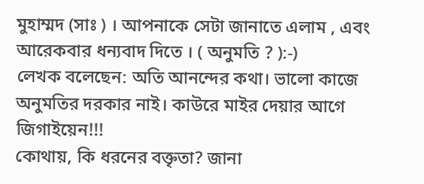মুহাম্মদ (সাঃ ) । আপনাকে সেটা জানাতে এলাম , এবং আরেকবার ধন্যবাদ দিতে । ( অনুমতি ? ):-)
লেখক বলেছেন: অতি আনন্দের কথা। ভালো কাজে অনুমতির দরকার নাই। কাউরে মাইর দেয়ার আগে জিগাইয়েন!!!
কোথায়, কি ধরনের বক্তৃতা? জানা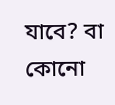যাবে? বা কোনো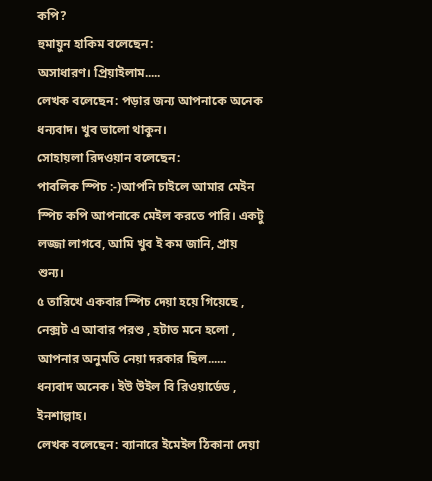কপি?
হুমায়ুন হাকিম বলেছেন:
অসাধারণ। প্রিয়াইলাম.....
লেখক বলেছেন: পড়ার জন্য আপনাকে অনেক ধন্যবাদ। খুব ভালো থাকুন।
সোহায়লা রিদওয়ান বলেছেন:
পাবলিক স্পিচ :-)আপনি চাইলে আমার মেইন স্পিচ কপি আপনাকে মেইল করতে পারি। একটু লজ্জা লাগবে, আমি খুব ই কম জানি, প্রায় শুন্য।
৫ তারিখে একবার স্পিচ দেয়া হয়ে গিয়েছে , নেক্সট এ আবার পরশু , হটাত মনে হলো , আপনার অনুমতি নেয়া দরকার ছিল......
ধন্যবাদ অনেক। ইউ উইল বি রিওয়ার্ডেড , ইনশাল্লাহ।
লেখক বলেছেন: ব্যানারে ইমেইল ঠিকানা দেয়া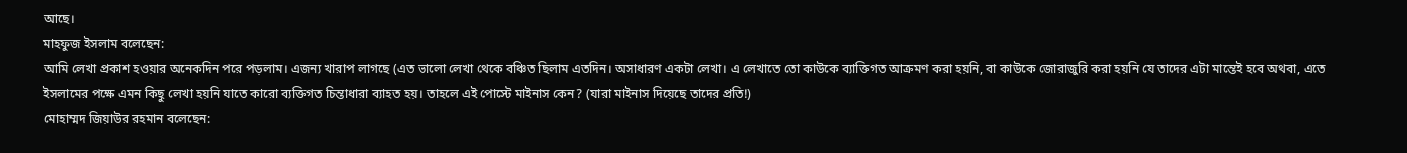আছে।
মাহফুজ ইসলাম বলেছেন:
আমি লেখা প্রকাশ হওয়ার অনেকদিন পরে পড়লাম। এজন্য খারাপ লাগছে (এত ভালো লেখা থেকে বঞ্চিত ছিলাম এতদিন। অসাধারণ একটা লেখা। এ লেখাতে তো কাউকে ব্যাক্তিগত আক্রমণ করা হয়নি, বা কাউকে জোরাজুরি করা হয়নি যে তাদের এটা মান্তেই হবে অথবা, এতে ইসলামের পক্ষে এমন কিছু লেখা হয়নি যাতে কারো ব্যক্তিগত চিন্তাধারা ব্যাহত হয়। তাহলে এই পোস্টে মাইনাস কেন? (যারা মাইনাস দিয়েছে তাদের প্রতি!)
মোহাম্মদ জিয়াউর রহমান বলেছেন: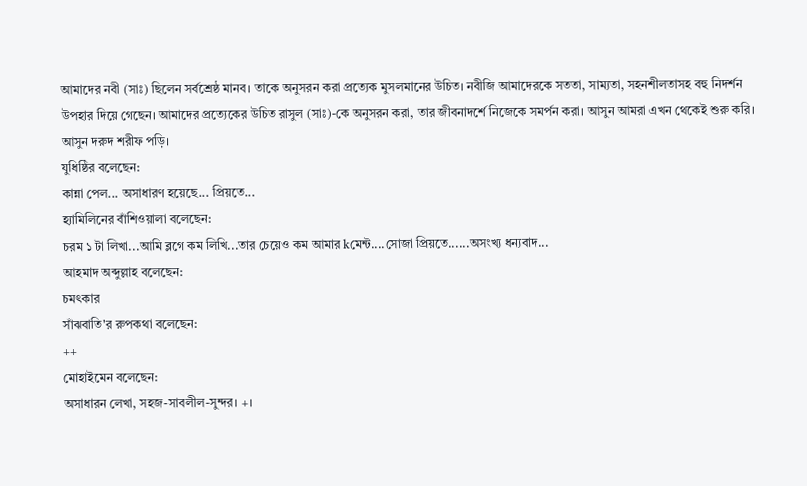আমাদের নবী (সাঃ) ছিলেন সর্বশ্রেষ্ঠ মানব। তাকে অনুসরন করা প্রত্যেক মুসলমানের উচিত। নবীজি আমাদেরকে সততা, সাম্যতা, সহনশীলতাসহ বহু নিদর্শন উপহার দিয়ে গেছেন। আমাদের প্রত্যেকের উচিত রাসুল (সাঃ)-কে অনুসরন করা, তার জীবনাদর্শে নিজেকে সমর্পন করা। আসুন আমরা এখন থেকেই শুরু করি। আসুন দরুদ শরীফ পড়ি।
যুধিষ্ঠির বলেছেন:
কান্না পেল... অসাধারণ হয়েছে... প্রিয়তে...
হ্যামিলিনের বাঁশিওয়ালা বলেছেন:
চরম ১ টা লিখা...আমি ব্লগে কম লিখি...তার চেয়েও কম আমার kমেন্ট....সোজা প্রিয়তে......অসংখ্য ধন্যবাদ...
আহমাদ অব্দুল্লাহ বলেছেন:
চমৎকার
সাঁঝবাতি'র রুপকথা বলেছেন:
++
মোহাইমেন বলেছেন:
অসাধারন লেখা, সহজ-সাবলীল-সুন্দর। +।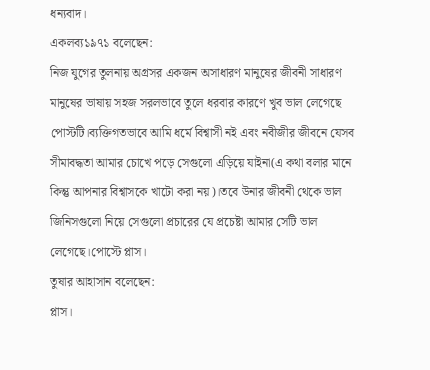ধন্যবাদ।
একলব্য১৯৭১ বলেছেন:
নিজ যুগের তুলনায় অগ্রসর একজন অসাধারণ মানুষের জীবনী সাধারণ মানুষের ভাষায় সহজ সরলভাবে তুলে ধরবার কারণে খুব ভাল লেগেছে পোস্টটি।ব্যক্তিগতভাবে আমি ধর্মে বিশ্বাসী নই এবং নবীজীর জীবনে যেসব সীমাবদ্ধতা আমার চোখে পড়ে সেগুলো এড়িয়ে যাইনা(এ কথা বলার মানে কিন্তু আপনার বিশ্বাসকে খাটো করা নয়)।তবে উনার জীবনী থেকে ভাল জিনিসগুলো নিয়ে সেগুলো প্রচারের যে প্রচেষ্টা আমার সেটি ভাল লেগেছে।পোস্টে প্লাস।
তুষার আহাসান বলেছেন:
প্লাস।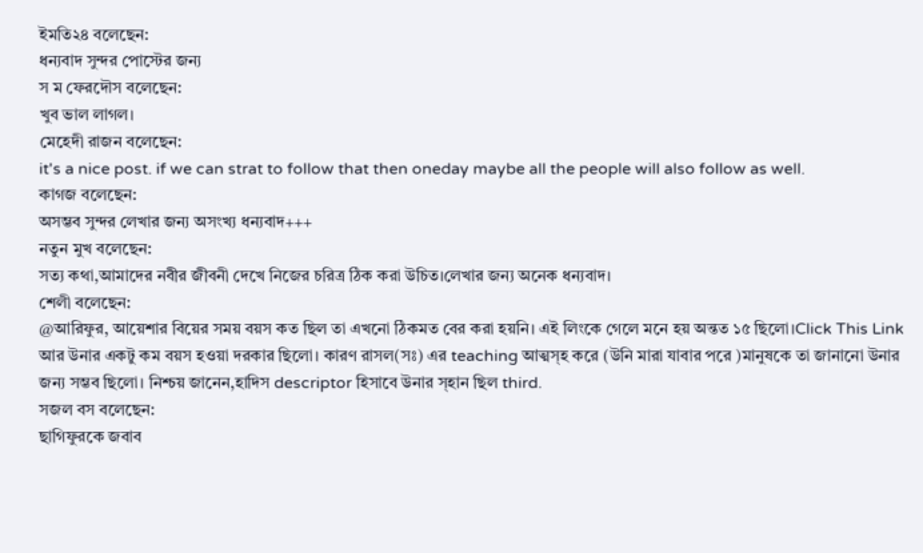ইমতি২৪ বলেছেন:
ধন্যবাদ সুন্দর পোস্টের জন্য
স ম ফেরদৌস বলেছেন:
খুব ভাল লাগল।
মেহেদী রাজন বলেছেন:
it's a nice post. if we can strat to follow that then oneday maybe all the people will also follow as well.
কাগজ বলেছেন:
অসম্ভব সুন্দর লেখার জন্য অসংখ্য ধন্যবাদ+++
নতুন মুখ বলেছেন:
সত্য কথা,আমাদের নবীর জীবনী দেখে নিজের চরিত্র ঠিক করা উচিত।লেখার জন্য অনেক ধন্যবাদ।
শেলী বলেছেন:
@আরিফুর, আয়েশার বিয়ের সময় বয়স কত ছিল তা এখনো ঠিকমত বের করা হয়নি। এই লিংকে গেলে মনে হয় অন্তত ১৫ ছিলো।Click This Link
আর উনার একটু কম বয়স হওয়া দরকার ছিলো। কারণ রাসল(সঃ) এর teaching আত্মস্হ করে (উনি মারা যাবার পরে )মানুষকে তা জানানো উনার জন্য সম্ভব ছিলো। নিশ্চয় জানেন,হাদিস descriptor হিসাবে উনার স্হান ছিল third.
সজল বস বলেছেন:
ছাগিফুরকে জবাব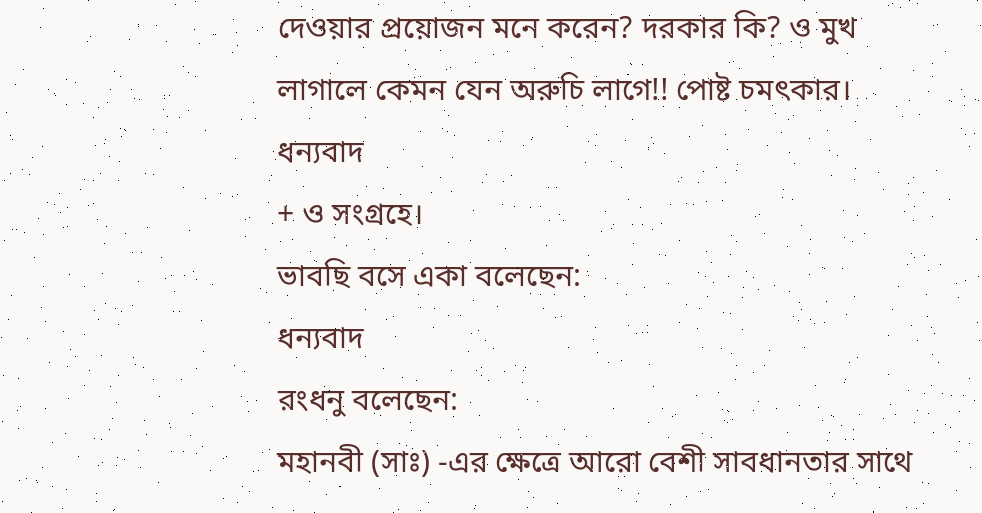দেওয়ার প্রয়োজন মনে করেন? দরকার কি? ও মুখ লাগালে কেমন যেন অরুচি লাগে!! পোষ্ট চমৎকার। ধন্যবাদ
+ ও সংগ্রহে।
ভাবছি বসে একা বলেছেন:
ধন্যবাদ
রংধনু বলেছেন:
মহানবী (সাঃ) -এর ক্ষেত্রে আরো বেশী সাবধানতার সাথে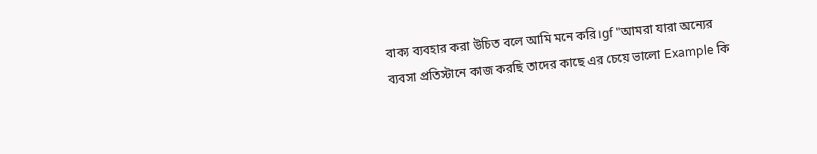বাক্য ব্যবহার করা উচিত বলে আমি মনে করি।gf "আমরা যারা অন্যের ব্যবসা প্রতিস্টানে কাজ করছি তাদের কাছে এর চেয়ে ভালো Example কি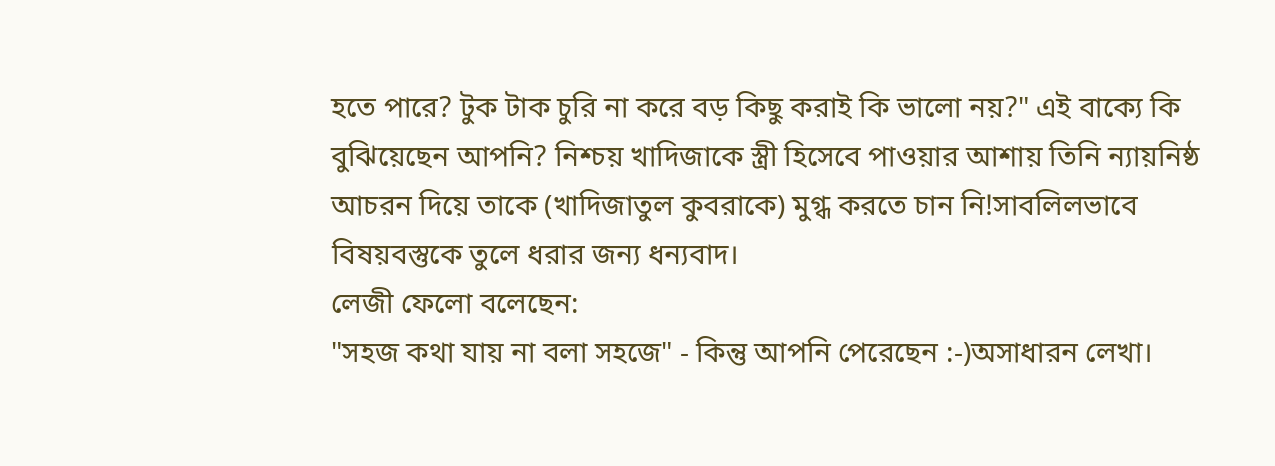হতে পারে? টুক টাক চুরি না করে বড় কিছু করাই কি ভালো নয়?" এই বাক্যে কি বুঝিয়েছেন আপনি? নিশ্চয় খাদিজাকে স্ত্রী হিসেবে পাওয়ার আশায় তিনি ন্যায়নিষ্ঠ আচরন দিয়ে তাকে (খাদিজাতুল কুবরাকে) মুগ্ধ করতে চান নি!সাবলিলভাবে বিষয়বস্তুকে তুলে ধরার জন্য ধন্যবাদ।
লেজী ফেলো বলেছেন:
"সহজ কথা যায় না বলা সহজে" - কিন্তু আপনি পেরেছেন :-)অসাধারন লেখা।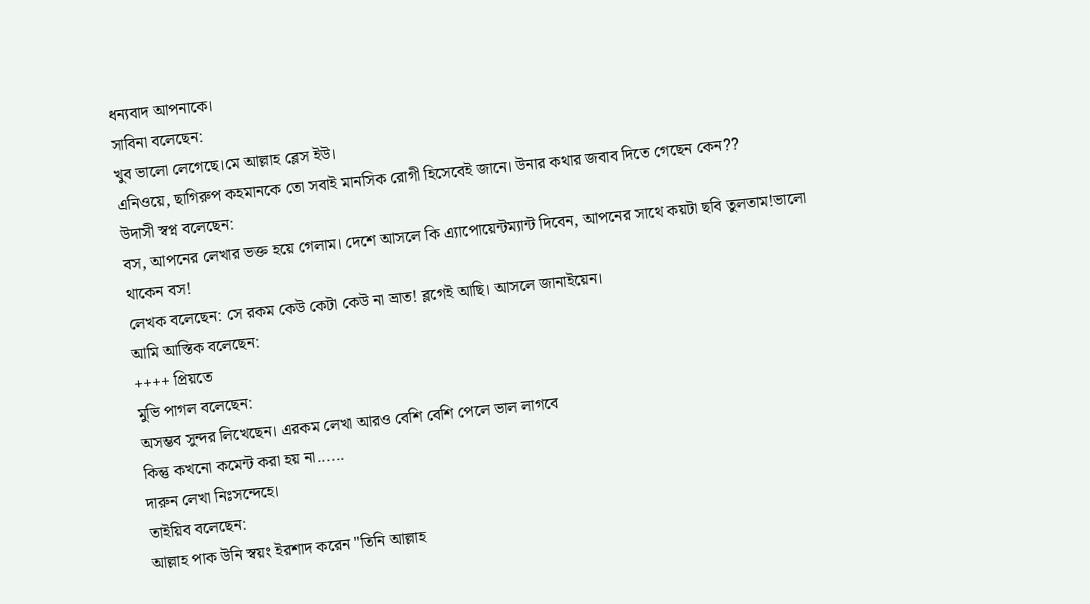ধন্যবাদ আপনাকে।
সাবিনা বলেছেন:
খুব ভালো লেগেছে।মে আল্লাহ ব্লেস ইউ।
এনিওয়ে, ছাগিরুপ কহমানকে তো সবাই মানসিক রোগী হিসেবেই জানে। উনার কথার জবাব দিতে গেছেন কেন??
উদাসী স্বপ্ন বলেছেন:
বস, আপনের লেখার ভক্ত হয়ে গেলাম। দেশে আসলে কি এ্যাপোয়েন্টম্যান্ট দিবেন, আপনের সাথে কয়টা ছবি তুলতাম!ভালো থাকেন বস!
লেখক বলেছেন: সে রকম কেউ কেটা কেউ না ভ্রাত! ব্লগেই আছি। আসলে জানাইয়েন।
আমি আস্তিক বলেছেন:
++++ প্রিয়তে
মুভি পাগল বলেছেন:
অসম্ভব সুন্দর লিখেছেন। এরকম লেখা আরও বেশি বেশি পেলে ভাল লাগবে
কিন্তু কখনো কমেন্ট করা হয় না......
দারুন লেখা নিঃসন্দেহে।
তাইয়িব বলেছেন:
আল্লাহ পাক উনি স্বয়ং ইরশাদ করেন "তিনি আল্লাহ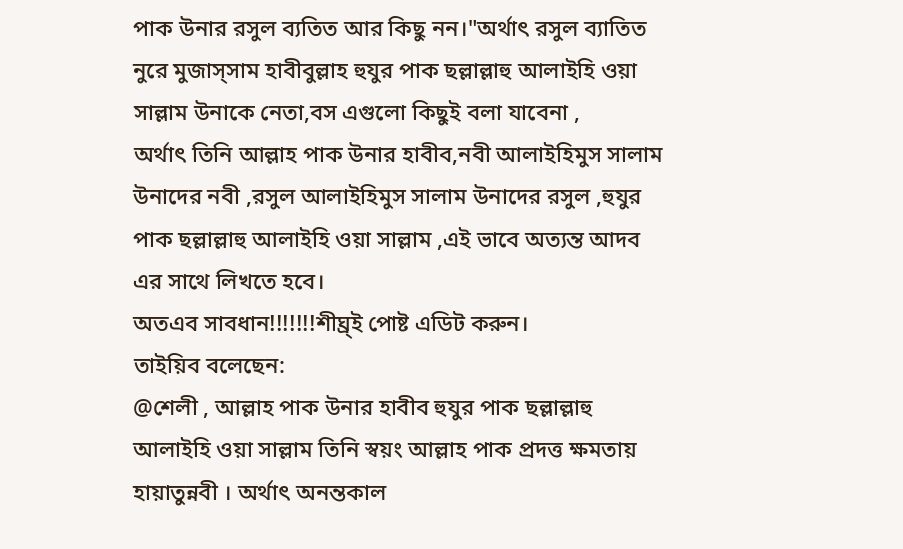পাক উনার রসুল ব্যতিত আর কিছু নন।"অর্থাৎ রসুল ব্যাতিত নুরে মুজাস্সাম হাবীবুল্লাহ হুযুর পাক ছল্লাল্লাহু আলাইহি ওয়া সাল্লাম উনাকে নেতা,বস এগুলো কিছুই বলা যাবেনা ,
অর্থাৎ তিনি আল্লাহ পাক উনার হাবীব,নবী আলাইহিমুস সালাম উনাদের নবী ,রসুল আলাইহিমুস সালাম উনাদের রসুল ,হুযুর পাক ছল্লাল্লাহু আলাইহি ওয়া সাল্লাম ,এই ভাবে অত্যন্ত আদব এর সাথে লিখতে হবে।
অতএব সাবধান!!!!!!!শীঘ্র্ই পোষ্ট এডিট করুন।
তাইয়িব বলেছেন:
@শেলী , আল্লাহ পাক উনার হাবীব হুযুর পাক ছল্লাল্লাহু আলাইহি ওয়া সাল্লাম তিনি স্বয়ং আল্লাহ পাক প্রদত্ত ক্ষমতায় হায়াতুন্নবী । অর্থাৎ অনন্তকাল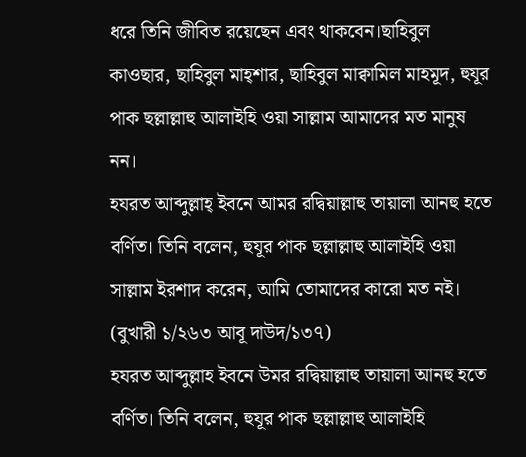ধরে তিনি জীবিত রয়েছেন এবং থাকবেন।ছাহিবুল কাওছার, ছাহিবুল মাহ্শার, ছাহিবুল মাক্বামিল মাহমূদ, হুযূর পাক ছল্লাল্লাহু আলাইহি ওয়া সাল্লাম আমাদের মত মানুষ নন।
হযরত আব্দুল্লাহ্ ইবনে আমর রদ্বিয়াল্লাহু তায়ালা আনহু হতে বর্ণিত। তিনি বলেন, হুযূর পাক ছল্লাল্লাহু আলাইহি ওয়া সাল্লাম ইরশাদ করেন, আমি তোমাদের কারো মত নই। (বুখারী ১/২৬৩ আবূ দাউদ/১৩৭)
হযরত আব্দুল্লাহ ইবনে উমর রদ্বিয়াল্লাহু তায়ালা আনহু হতে বর্ণিত। তিনি বলেন, হুযূর পাক ছল্লাল্লাহু আলাইহি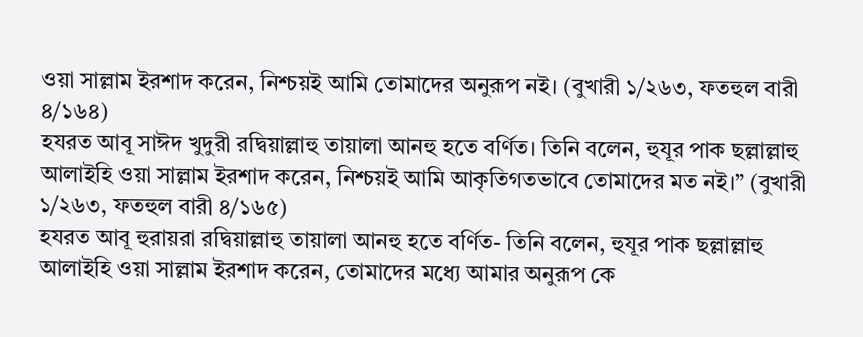ওয়া সাল্লাম ইরশাদ করেন, নিশ্চয়ই আমি তোমাদের অনুরূপ নই। (বুখারী ১/২৬৩, ফতহুল বারী ৪/১৬৪)
হযরত আবূ সাঈদ খুদুরী রদ্বিয়াল্লাহু তায়ালা আনহু হতে বর্ণিত। তিনি বলেন, হুযূর পাক ছল্লাল্লাহু আলাইহি ওয়া সাল্লাম ইরশাদ করেন, নিশ্চয়ই আমি আকৃতিগতভাবে তোমাদের মত নই।” (বুখারী ১/২৬৩, ফতহুল বারী ৪/১৬৫)
হযরত আবূ হুরায়রা রদ্বিয়াল্লাহু তায়ালা আনহু হতে বর্ণিত- তিনি বলেন, হুযূর পাক ছল্লাল্লাহু আলাইহি ওয়া সাল্লাম ইরশাদ করেন, তোমাদের মধ্যে আমার অনুরূপ কে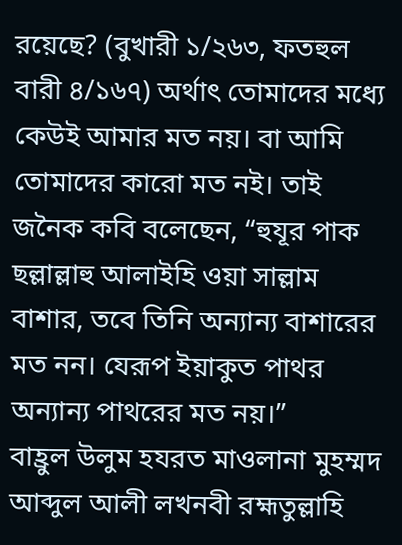রয়েছে? (বুখারী ১/২৬৩, ফতহুল বারী ৪/১৬৭) অর্থাৎ তোমাদের মধ্যে কেউই আমার মত নয়। বা আমি তোমাদের কারো মত নই। তাই জনৈক কবি বলেছেন, “হুযূর পাক ছল্লাল্লাহু আলাইহি ওয়া সাল্লাম বাশার, তবে তিনি অন্যান্য বাশারের মত নন। যেরূপ ইয়াকুত পাথর অন্যান্য পাথরের মত নয়।”
বাহ্রুল উলুম হযরত মাওলানা মুহম্মদ আব্দুল আলী লখনবী রহ্মতুল্লাহি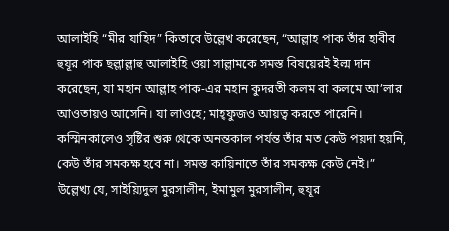আলাইহি “মীর যাহিদ” কিতাবে উল্লেখ করেছেন, “আল্লাহ পাক তাঁর হাবীব হুযূর পাক ছল্লাল্লাহু আলাইহি ওয়া সাল্লামকে সমস্ত বিষয়েরই ইল্ম দান করেছেন, যা মহান আল্লাহ পাক-এর মহান কুদরতী কলম বা কলমে আ’লার আওতায়ও আসেনি। যা লাওহে; মাহ্ফুজও আয়ত্ব করতে পারেনি। কস্মিনকালেও সৃষ্টির শুরু থেকে অনন্তকাল পর্যন্ত তাঁর মত কেউ পয়দা হয়নি, কেউ তাঁর সমকক্ষ হবে না। সমস্ত কায়িনাতে তাঁর সমকক্ষ কেউ নেই।”
উল্লেখ্য যে, সাইয়্যিদুল মুরসালীন, ইমামুল মুরসালীন, হুযূর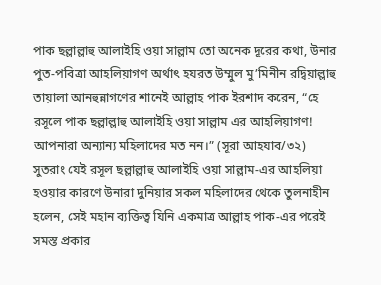পাক ছল্লাল্লাহু আলাইহি ওয়া সাল্লাম তো অনেক দূরের কথা, উনার পুত-পবিত্রা আহলিয়াগণ অর্থাৎ হযরত উম্মুল মু’মিনীন রদ্বিয়াল্লাহু তায়ালা আনহুন্নাগণের শানেই আল্লাহ পাক ইরশাদ করেন, “হে রসূলে পাক ছল্লাল্লাহু আলাইহি ওয়া সাল্লাম এর আহলিয়াগণ! আপনারা অন্যান্য মহিলাদের মত নন।” (সূরা আহযাব/৩২)
সুতরাং যেই রসূল ছল্লাল্লাহু আলাইহি ওয়া সাল্লাম-এর আহলিয়া হওয়ার কারণে উনারা দুনিয়ার সকল মহিলাদের থেকে তুলনাহীন হলেন, সেই মহান ব্যক্তিত্ব যিনি একমাত্র আল্লাহ পাক-এর পরেই সমস্ত প্রকার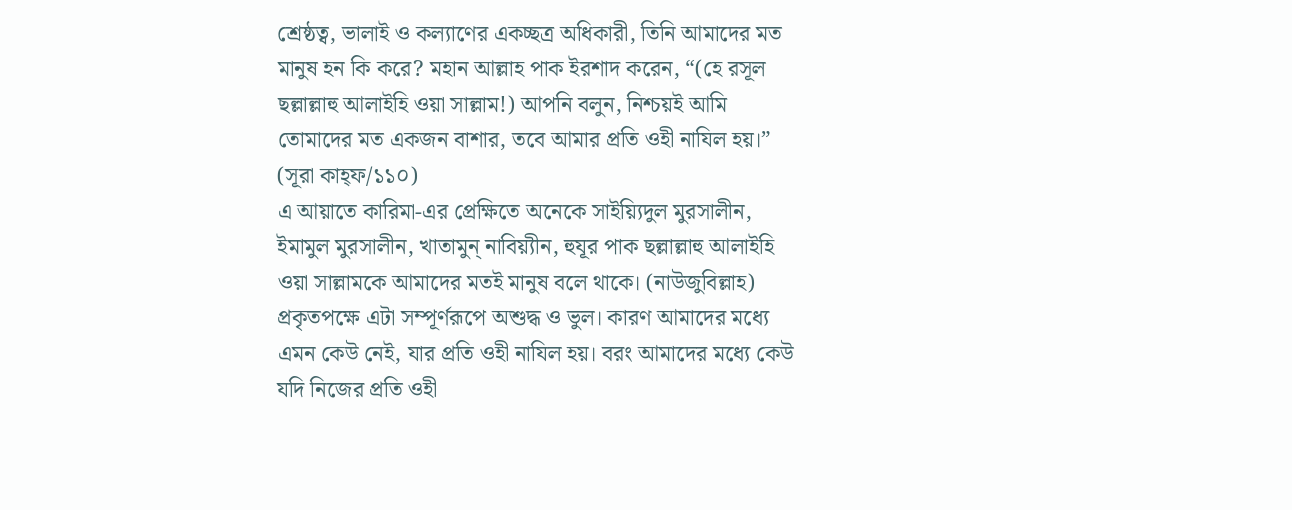শ্রেষ্ঠত্ব, ভালাই ও কল্যাণের একচ্ছত্র অধিকারী, তিনি আমাদের মত মানুষ হন কি করে? মহান আল্লাহ পাক ইরশাদ করেন, “(হে রসূল ছল্লাল্লাহু আলাইহি ওয়া সাল্লাম!) আপনি বলুন, নিশ্চয়ই আমি তোমাদের মত একজন বাশার, তবে আমার প্রতি ওহী নাযিল হয়।” (সূরা কাহ্ফ/১১০)
এ আয়াতে কারিমা-এর প্রেক্ষিতে অনেকে সাইয়্যিদুল মুরসালীন, ইমামুল মুরসালীন, খাতামুন্ নাবিয়্যীন, হুযূর পাক ছল্লাল্লাহু আলাইহি ওয়া সাল্লামকে আমাদের মতই মানুষ বলে থাকে। (নাউজুবিল্লাহ)
প্রকৃতপক্ষে এটা সম্পূর্ণরূপে অশুদ্ধ ও ভুল। কারণ আমাদের মধ্যে এমন কেউ নেই, যার প্রতি ওহী নাযিল হয়। বরং আমাদের মধ্যে কেউ যদি নিজের প্রতি ওহী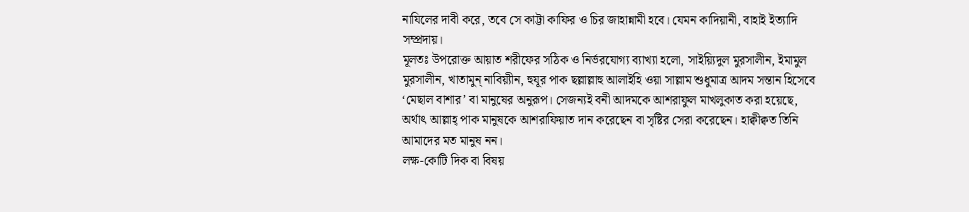নাযিলের দাবী করে, তবে সে কাট্টা কাফির ও চির জাহান্নামী হবে। যেমন কাদিয়ানী, বাহাই ইত্যাদি সম্প্রদায়।
মূলতঃ উপরোক্ত আয়াত শরীফের সঠিক ও নির্ভরযোগ্য ব্যাখ্যা হলো, সাইয়্যিদুল মুরসালীন, ইমামুল মুরসালীন, খাতামুন্ নাবিয়্যীন, হুযূর পাক ছল্লাল্লাহু আলাইহি ওয়া সাল্লাম শুধুমাত্র আদম সন্তান হিসেবে ‘মেছাল বাশার’ বা মানুষের অনুরূপ। সেজন্যই বনী আদমকে আশরাফুল মাখলুকাত করা হয়েছে, অর্থাৎ আল্লাহ্ পাক মানুষকে আশরাফিয়াত দান করেছেন বা সৃষ্টির সেরা করেছেন। হাক্বীক্বত তিনি আমাদের মত মানুষ নন।
লক্ষ-কোটি দিক বা বিষয়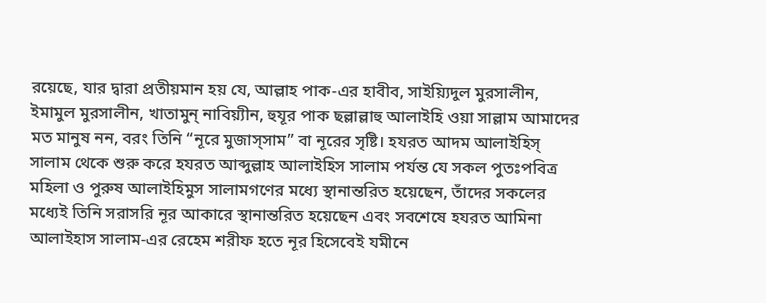রয়েছে, যার দ্বারা প্রতীয়মান হয় যে, আল্লাহ পাক-এর হাবীব, সাইয়্যিদুল মুরসালীন, ইমামুল মুরসালীন, খাতামুন্ নাবিয়্যীন, হুযূর পাক ছল্লাল্লাহু আলাইহি ওয়া সাল্লাম আমাদের মত মানুষ নন, বরং তিনি “নূরে মুজাস্সাম” বা নূরের সৃষ্টি। হযরত আদম আলাইহিস্ সালাম থেকে শুরু করে হযরত আব্দুল্লাহ আলাইহিস সালাম পর্যন্ত যে সকল পুতঃপবিত্র মহিলা ও পুরুষ আলাইহিমুস সালামগণের মধ্যে স্থানান্তরিত হয়েছেন, তাঁদের সকলের মধ্যেই তিনি সরাসরি নূর আকারে স্থানান্তরিত হয়েছেন এবং সবশেষে হযরত আমিনা আলাইহাস সালাম-এর রেহেম শরীফ হতে নূর হিসেবেই যমীনে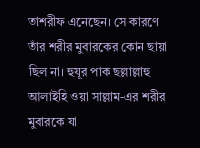তাশরীফ এনেছেন। সে কারণে তাঁর শরীর মুবারকের কোন ছায়া ছিল না। হুযূর পাক ছল্লাল্লাহু আলাইহি ওয়া সাল্লাম-এর শরীর মুবারকে যা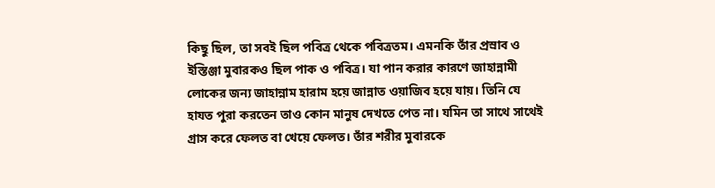কিছু ছিল, তা সবই ছিল পবিত্র থেকে পবিত্রতম। এমনকি তাঁর প্রস্রাব ও ইস্তিঞ্জা মুবারকও ছিল পাক ও পবিত্র। যা পান করার কারণে জাহান্নামী লোকের জন্য জাহান্নাম হারাম হয়ে জান্নাত ওয়াজিব হয়ে যায়। তিনি যে হাযত পুরা করতেন তাও কোন মানুষ দেখতে পেত না। যমিন তা সাথে সাথেই গ্রাস করে ফেলত বা খেয়ে ফেলত। তাঁর শরীর মুবারকে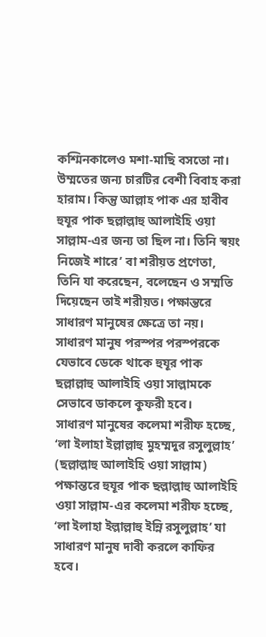কশ্মিনকালেও মশা-মাছি বসতো না।
উম্মতের জন্য চারটির বেশী বিবাহ করা হারাম। কিন্তু আল্লাহ পাক এর হাবীব হুযূর পাক ছল্লাল্লাহু আলাইহি ওয়া সাল্লাম-এর জন্য তা ছিল না। তিনি স্বয়ং নিজেই শারে’ বা শরীয়ত প্রণেতা, তিনি যা করেছেন, বলেছেন ও সম্মতি দিয়েছেন তাই শরীয়ত। পক্ষান্তরে সাধারণ মানুষের ক্ষেত্রে তা নয়। সাধারণ মানুষ পরস্পর পরস্পরকে যেভাবে ডেকে থাকে হুযূর পাক ছল্লাল্লাহু আলাইহি ওয়া সাল্লামকে সেভাবে ডাকলে কুফরী হবে।
সাধারণ মানুষের কলেমা শরীফ হচ্ছে, ‘লা ইলাহা ইল্লাল্লাহু মুহম্মদুর রসুলুল্লাহ’ (ছল্লাল্লাহু আলাইহি ওয়া সাল্লাম) পক্ষান্তরে হুযূর পাক ছল্লাল্লাহু আলাইহি ওয়া সাল্লাম-এর কলেমা শরীফ হচ্ছে, ‘লা ইলাহা ইল্লাল্লাহু ইন্নি রসুলুল্লাহ’ যা সাধারণ মানুষ দাবী করলে কাফির হবে।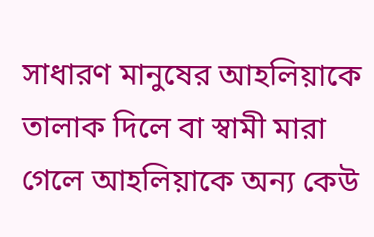সাধারণ মানুষের আহলিয়াকে তালাক দিলে বা স্বামী মারা গেলে আহলিয়াকে অন্য কেউ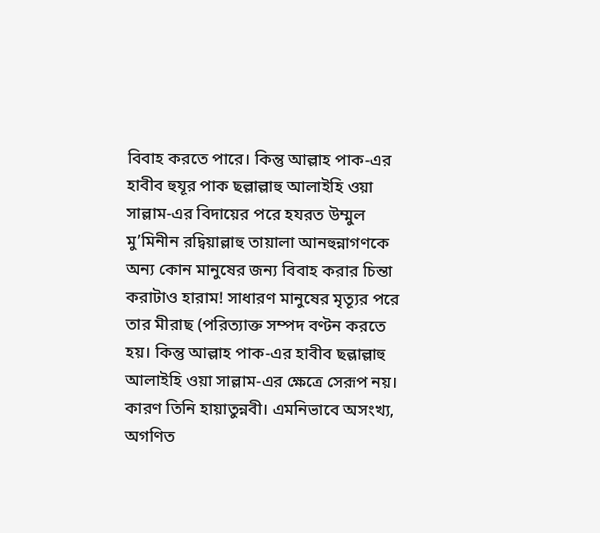বিবাহ করতে পারে। কিন্তু আল্লাহ পাক-এর হাবীব হুযূর পাক ছল্লাল্লাহু আলাইহি ওয়া সাল্লাম-এর বিদায়ের পরে হযরত উম্মুল মু’মিনীন রদ্বিয়াল্লাহু তায়ালা আনহুন্নাগণকে অন্য কোন মানুষের জন্য বিবাহ করার চিন্তা করাটাও হারাম! সাধারণ মানুষের মৃত্যূর পরে তার মীরাছ (পরিত্যাক্ত সম্পদ বণ্টন করতে হয়। কিন্তু আল্লাহ পাক-এর হাবীব ছল্লাল্লাহু আলাইহি ওয়া সাল্লাম-এর ক্ষেত্রে সেরূপ নয়। কারণ তিনি হায়াতুন্নবী। এমনিভাবে অসংখ্য, অগণিত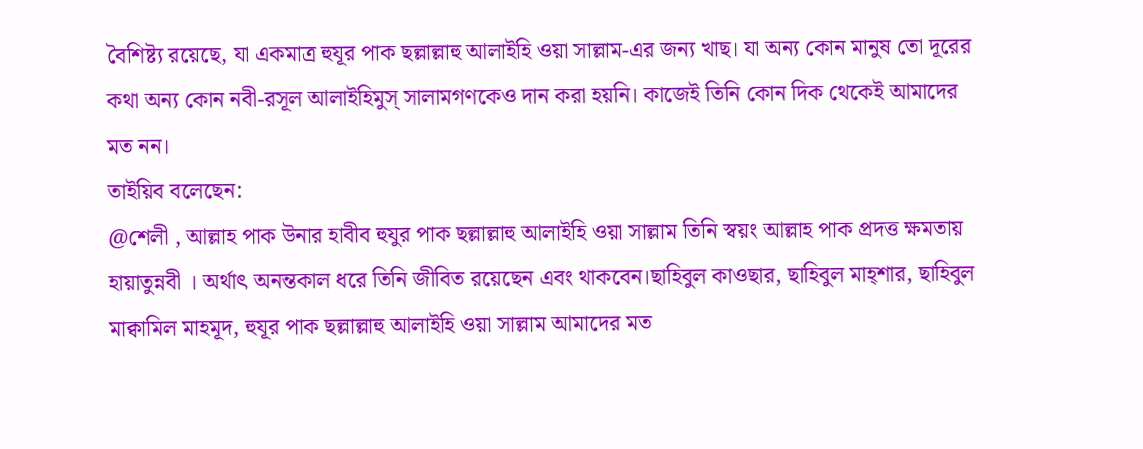বৈশিষ্ট্য রয়েছে, যা একমাত্র হুযূর পাক ছল্লাল্লাহু আলাইহি ওয়া সাল্লাম-এর জন্য খাছ। যা অন্য কোন মানুষ তো দূরের কথা অন্য কোন নবী-রসূল আলাইহিমুস্ সালামগণকেও দান করা হয়নি। কাজেই তিনি কোন দিক থেকেই আমাদের মত নন।
তাইয়িব বলেছেন:
@শেলী , আল্লাহ পাক উনার হাবীব হুযুর পাক ছল্লাল্লাহু আলাইহি ওয়া সাল্লাম তিনি স্বয়ং আল্লাহ পাক প্রদত্ত ক্ষমতায় হায়াতুন্নবী । অর্থাৎ অনন্তকাল ধরে তিনি জীবিত রয়েছেন এবং থাকবেন।ছাহিবুল কাওছার, ছাহিবুল মাহ্শার, ছাহিবুল মাক্বামিল মাহমূদ, হুযূর পাক ছল্লাল্লাহু আলাইহি ওয়া সাল্লাম আমাদের মত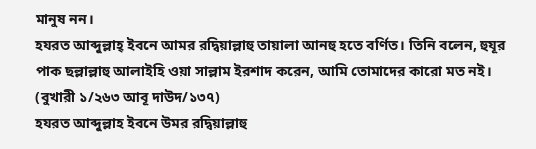মানুষ নন।
হযরত আব্দুল্লাহ্ ইবনে আমর রদ্বিয়াল্লাহু তায়ালা আনহু হতে বর্ণিত। তিনি বলেন, হুযূর পাক ছল্লাল্লাহু আলাইহি ওয়া সাল্লাম ইরশাদ করেন, আমি তোমাদের কারো মত নই। (বুখারী ১/২৬৩ আবূ দাউদ/১৩৭)
হযরত আব্দুল্লাহ ইবনে উমর রদ্বিয়াল্লাহু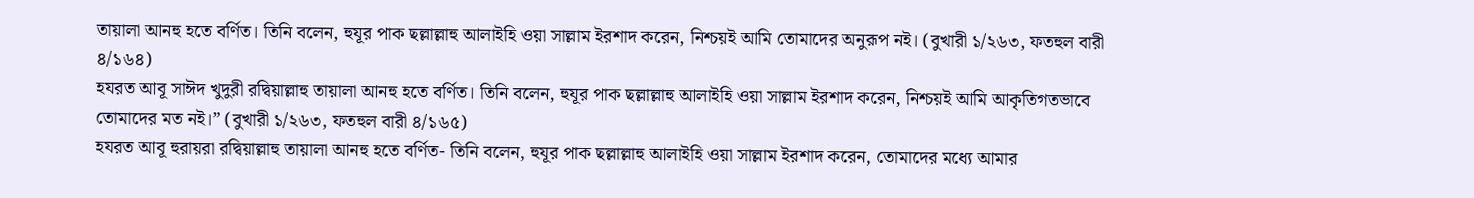তায়ালা আনহু হতে বর্ণিত। তিনি বলেন, হুযূর পাক ছল্লাল্লাহু আলাইহি ওয়া সাল্লাম ইরশাদ করেন, নিশ্চয়ই আমি তোমাদের অনুরূপ নই। (বুখারী ১/২৬৩, ফতহুল বারী ৪/১৬৪)
হযরত আবূ সাঈদ খুদুরী রদ্বিয়াল্লাহু তায়ালা আনহু হতে বর্ণিত। তিনি বলেন, হুযূর পাক ছল্লাল্লাহু আলাইহি ওয়া সাল্লাম ইরশাদ করেন, নিশ্চয়ই আমি আকৃতিগতভাবে তোমাদের মত নই।” (বুখারী ১/২৬৩, ফতহুল বারী ৪/১৬৫)
হযরত আবূ হুরায়রা রদ্বিয়াল্লাহু তায়ালা আনহু হতে বর্ণিত- তিনি বলেন, হুযূর পাক ছল্লাল্লাহু আলাইহি ওয়া সাল্লাম ইরশাদ করেন, তোমাদের মধ্যে আমার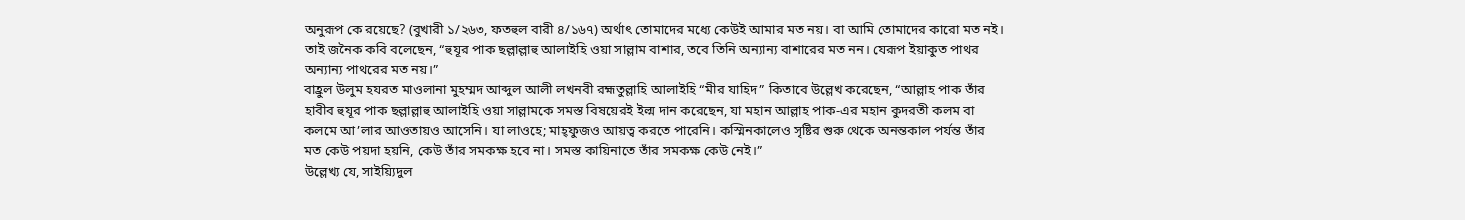অনুরূপ কে রয়েছে? (বুখারী ১/২৬৩, ফতহুল বারী ৪/১৬৭) অর্থাৎ তোমাদের মধ্যে কেউই আমার মত নয়। বা আমি তোমাদের কারো মত নই। তাই জনৈক কবি বলেছেন, “হুযূর পাক ছল্লাল্লাহু আলাইহি ওয়া সাল্লাম বাশার, তবে তিনি অন্যান্য বাশারের মত নন। যেরূপ ইয়াকুত পাথর অন্যান্য পাথরের মত নয়।”
বাহ্রুল উলুম হযরত মাওলানা মুহম্মদ আব্দুল আলী লখনবী রহ্মতুল্লাহি আলাইহি “মীর যাহিদ” কিতাবে উল্লেখ করেছেন, “আল্লাহ পাক তাঁর হাবীব হুযূর পাক ছল্লাল্লাহু আলাইহি ওয়া সাল্লামকে সমস্ত বিষয়েরই ইল্ম দান করেছেন, যা মহান আল্লাহ পাক-এর মহান কুদরতী কলম বা কলমে আ’লার আওতায়ও আসেনি। যা লাওহে; মাহ্ফুজও আয়ত্ব করতে পারেনি। কস্মিনকালেও সৃষ্টির শুরু থেকে অনন্তকাল পর্যন্ত তাঁর মত কেউ পয়দা হয়নি, কেউ তাঁর সমকক্ষ হবে না। সমস্ত কায়িনাতে তাঁর সমকক্ষ কেউ নেই।”
উল্লেখ্য যে, সাইয়্যিদুল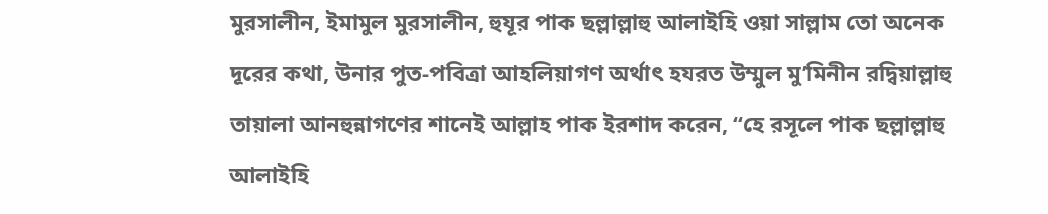মুরসালীন, ইমামুল মুরসালীন, হুযূর পাক ছল্লাল্লাহু আলাইহি ওয়া সাল্লাম তো অনেক দূরের কথা, উনার পুত-পবিত্রা আহলিয়াগণ অর্থাৎ হযরত উম্মুল মু’মিনীন রদ্বিয়াল্লাহু তায়ালা আনহুন্নাগণের শানেই আল্লাহ পাক ইরশাদ করেন, “হে রসূলে পাক ছল্লাল্লাহু আলাইহি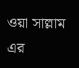ওয়া সাল্লাম এর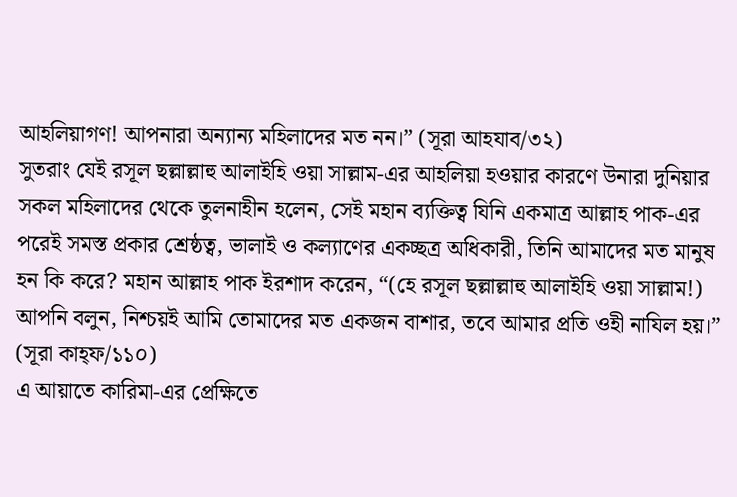আহলিয়াগণ! আপনারা অন্যান্য মহিলাদের মত নন।” (সূরা আহযাব/৩২)
সুতরাং যেই রসূল ছল্লাল্লাহু আলাইহি ওয়া সাল্লাম-এর আহলিয়া হওয়ার কারণে উনারা দুনিয়ার সকল মহিলাদের থেকে তুলনাহীন হলেন, সেই মহান ব্যক্তিত্ব যিনি একমাত্র আল্লাহ পাক-এর পরেই সমস্ত প্রকার শ্রেষ্ঠত্ব, ভালাই ও কল্যাণের একচ্ছত্র অধিকারী, তিনি আমাদের মত মানুষ হন কি করে? মহান আল্লাহ পাক ইরশাদ করেন, “(হে রসূল ছল্লাল্লাহু আলাইহি ওয়া সাল্লাম!) আপনি বলুন, নিশ্চয়ই আমি তোমাদের মত একজন বাশার, তবে আমার প্রতি ওহী নাযিল হয়।” (সূরা কাহ্ফ/১১০)
এ আয়াতে কারিমা-এর প্রেক্ষিতে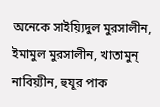অনেকে সাইয়্যিদুল মুরসালীন, ইমামুল মুরসালীন, খাতামুন্ নাবিয়্যীন, হুযূর পাক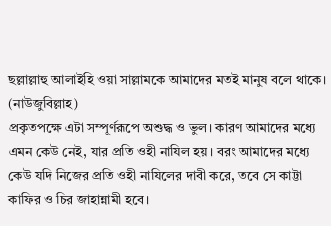ছল্লাল্লাহু আলাইহি ওয়া সাল্লামকে আমাদের মতই মানুষ বলে থাকে। (নাউজুবিল্লাহ)
প্রকৃতপক্ষে এটা সম্পূর্ণরূপে অশুদ্ধ ও ভুল। কারণ আমাদের মধ্যে এমন কেউ নেই, যার প্রতি ওহী নাযিল হয়। বরং আমাদের মধ্যে কেউ যদি নিজের প্রতি ওহী নাযিলের দাবী করে, তবে সে কাট্টা কাফির ও চির জাহান্নামী হবে।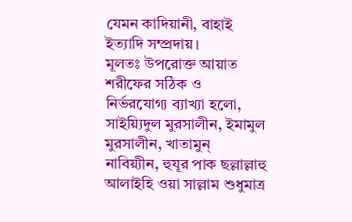যেমন কাদিয়ানী, বাহাই ইত্যাদি সম্প্রদায়।
মূলতঃ উপরোক্ত আয়াত শরীফের সঠিক ও নির্ভরযোগ্য ব্যাখ্যা হলো, সাইয়্যিদুল মুরসালীন, ইমামুল মুরসালীন, খাতামুন্ নাবিয়্যীন, হুযূর পাক ছল্লাল্লাহু আলাইহি ওয়া সাল্লাম শুধুমাত্র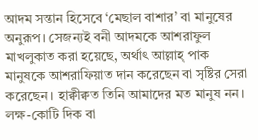আদম সন্তান হিসেবে ‘মেছাল বাশার’ বা মানুষের অনুরূপ। সেজন্যই বনী আদমকে আশরাফুল মাখলুকাত করা হয়েছে, অর্থাৎ আল্লাহ্ পাক মানুষকে আশরাফিয়াত দান করেছেন বা সৃষ্টির সেরা করেছেন। হাক্বীক্বত তিনি আমাদের মত মানুষ নন।
লক্ষ-কোটি দিক বা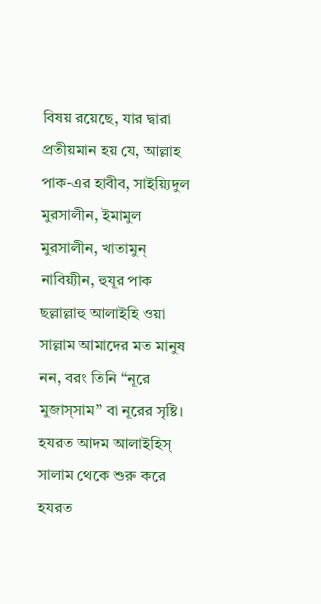বিষয় রয়েছে, যার দ্বারা প্রতীয়মান হয় যে, আল্লাহ পাক-এর হাবীব, সাইয়্যিদুল মুরসালীন, ইমামুল মুরসালীন, খাতামুন্ নাবিয়্যীন, হুযূর পাক ছল্লাল্লাহু আলাইহি ওয়া সাল্লাম আমাদের মত মানুষ নন, বরং তিনি “নূরে মুজাস্সাম” বা নূরের সৃষ্টি। হযরত আদম আলাইহিস্ সালাম থেকে শুরু করে হযরত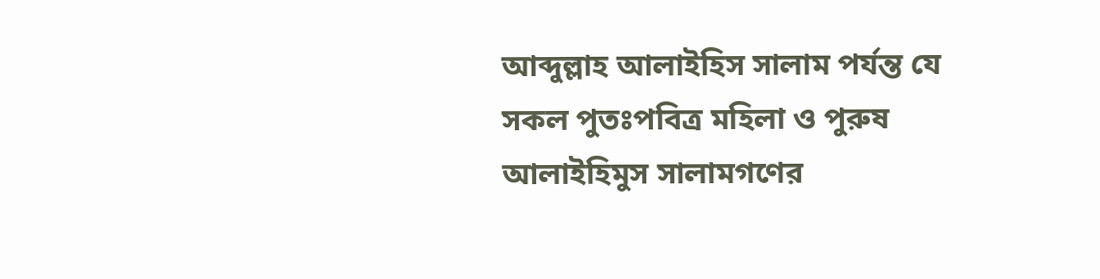আব্দুল্লাহ আলাইহিস সালাম পর্যন্ত যে সকল পুতঃপবিত্র মহিলা ও পুরুষ আলাইহিমুস সালামগণের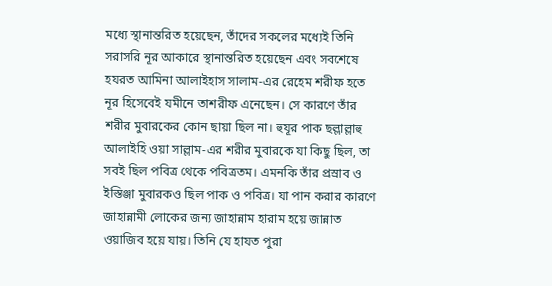মধ্যে স্থানান্তরিত হয়েছেন, তাঁদের সকলের মধ্যেই তিনি সরাসরি নূর আকারে স্থানান্তরিত হয়েছেন এবং সবশেষে হযরত আমিনা আলাইহাস সালাম-এর রেহেম শরীফ হতে নূর হিসেবেই যমীনে তাশরীফ এনেছেন। সে কারণে তাঁর শরীর মুবারকের কোন ছায়া ছিল না। হুযূর পাক ছল্লাল্লাহু আলাইহি ওয়া সাল্লাম-এর শরীর মুবারকে যা কিছু ছিল, তা সবই ছিল পবিত্র থেকে পবিত্রতম। এমনকি তাঁর প্রস্রাব ও ইস্তিঞ্জা মুবারকও ছিল পাক ও পবিত্র। যা পান করার কারণে জাহান্নামী লোকের জন্য জাহান্নাম হারাম হয়ে জান্নাত ওয়াজিব হয়ে যায়। তিনি যে হাযত পুরা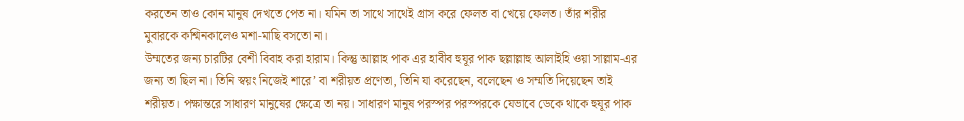করতেন তাও কোন মানুষ দেখতে পেত না। যমিন তা সাথে সাথেই গ্রাস করে ফেলত বা খেয়ে ফেলত। তাঁর শরীর মুবারকে কশ্মিনকালেও মশা-মাছি বসতো না।
উম্মতের জন্য চারটির বেশী বিবাহ করা হারাম। কিন্তু আল্লাহ পাক এর হাবীব হুযূর পাক ছল্লাল্লাহু আলাইহি ওয়া সাল্লাম-এর জন্য তা ছিল না। তিনি স্বয়ং নিজেই শারে’ বা শরীয়ত প্রণেতা, তিনি যা করেছেন, বলেছেন ও সম্মতি দিয়েছেন তাই শরীয়ত। পক্ষান্তরে সাধারণ মানুষের ক্ষেত্রে তা নয়। সাধারণ মানুষ পরস্পর পরস্পরকে যেভাবে ডেকে থাকে হুযূর পাক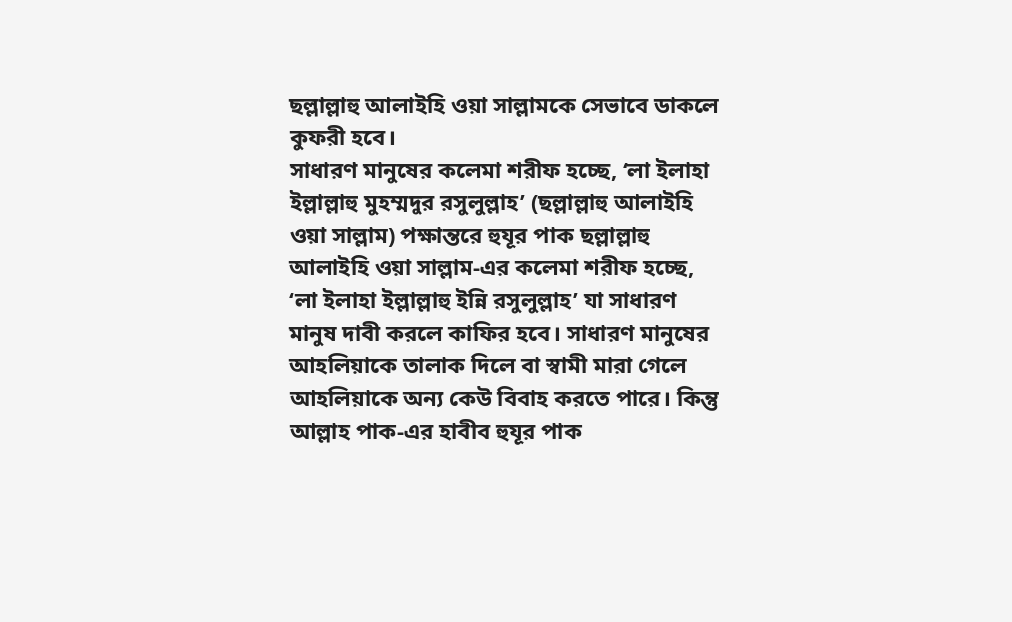ছল্লাল্লাহু আলাইহি ওয়া সাল্লামকে সেভাবে ডাকলে কুফরী হবে।
সাধারণ মানুষের কলেমা শরীফ হচ্ছে, ‘লা ইলাহা ইল্লাল্লাহু মুহম্মদুর রসুলুল্লাহ’ (ছল্লাল্লাহু আলাইহি ওয়া সাল্লাম) পক্ষান্তরে হুযূর পাক ছল্লাল্লাহু আলাইহি ওয়া সাল্লাম-এর কলেমা শরীফ হচ্ছে, ‘লা ইলাহা ইল্লাল্লাহু ইন্নি রসুলুল্লাহ’ যা সাধারণ মানুষ দাবী করলে কাফির হবে। সাধারণ মানুষের আহলিয়াকে তালাক দিলে বা স্বামী মারা গেলে আহলিয়াকে অন্য কেউ বিবাহ করতে পারে। কিন্তু আল্লাহ পাক-এর হাবীব হুযূর পাক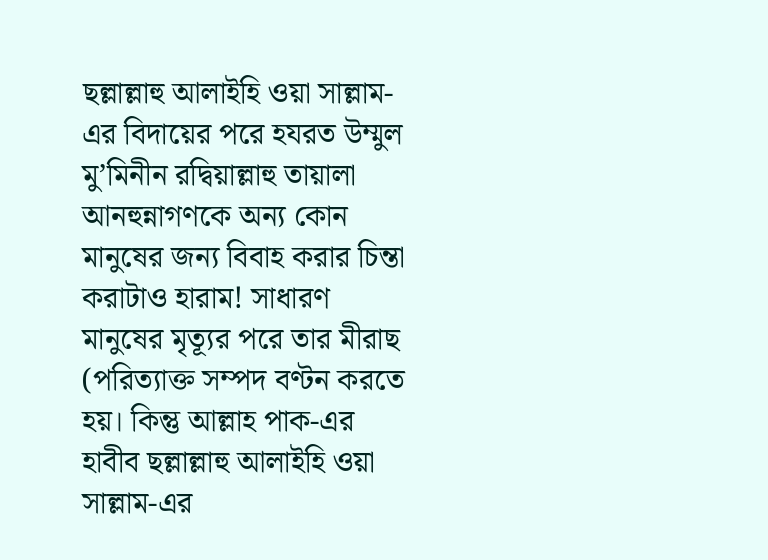ছল্লাল্লাহু আলাইহি ওয়া সাল্লাম-এর বিদায়ের পরে হযরত উম্মুল মু’মিনীন রদ্বিয়াল্লাহু তায়ালা আনহুন্নাগণকে অন্য কোন মানুষের জন্য বিবাহ করার চিন্তা করাটাও হারাম! সাধারণ মানুষের মৃত্যূর পরে তার মীরাছ (পরিত্যাক্ত সম্পদ বণ্টন করতে হয়। কিন্তু আল্লাহ পাক-এর হাবীব ছল্লাল্লাহু আলাইহি ওয়া সাল্লাম-এর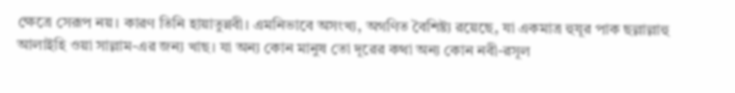ক্ষেত্রে সেরূপ নয়। কারণ তিনি হায়াতুন্নবী। এমনিভাবে অসংখ্য, অগণিত বৈশিষ্ট্য রয়েছে, যা একমাত্র হুযূর পাক ছল্লাল্লাহু আলাইহি ওয়া সাল্লাম-এর জন্য খাছ। যা অন্য কোন মানুষ তো দূরের কথা অন্য কোন নবী-রসূল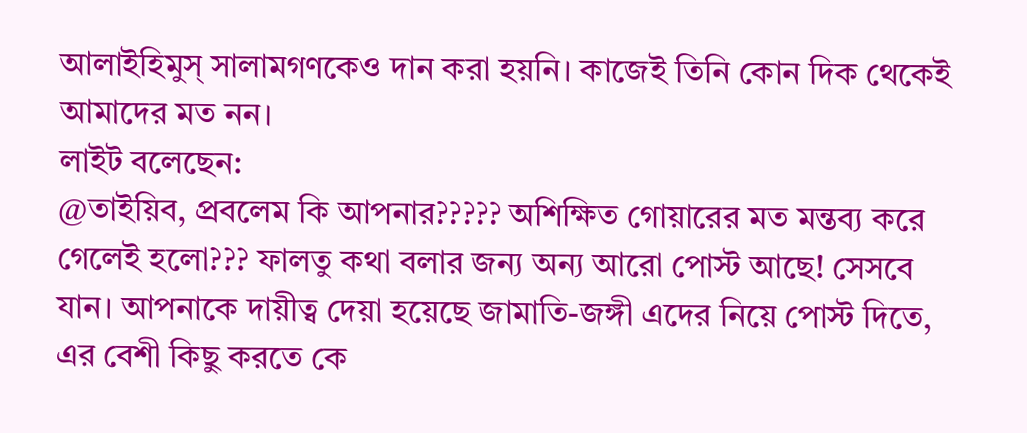আলাইহিমুস্ সালামগণকেও দান করা হয়নি। কাজেই তিনি কোন দিক থেকেই আমাদের মত নন।
লাইট বলেছেন:
@তাইয়িব, প্রবলেম কি আপনার????? অশিক্ষিত গোয়ারের মত মন্তব্য করে গেলেই হলো??? ফালতু কথা বলার জন্য অন্য আরো পোস্ট আছে! সেসবে যান। আপনাকে দায়ীত্ব দেয়া হয়েছে জামাতি-জঙ্গী এদের নিয়ে পোস্ট দিতে, এর বেশী কিছু করতে কে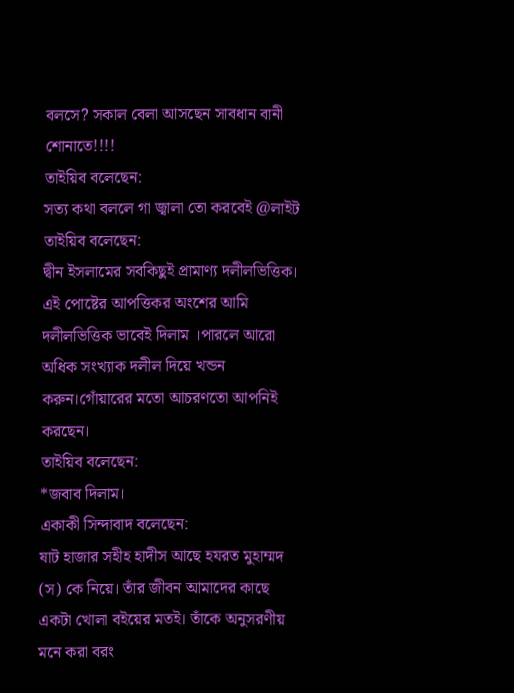বলসে? সকাল বেলা আসছেন সাবধান বানী শোনাতে!!!!
তাইয়িব বলেছেন:
সত্য কথা বললে গা জ্বালা তো করবেই @লাইট
তাইয়িব বলেছেন:
দ্বীন ইসলামের সবকিছুই প্রামাণ্য দলীলভিত্তিক। এই পোষ্টের আপত্তিকর অংশের আমি দলীলভিত্তিক ভাবেই দিলাম ।পারলে আরো অধিক সংখ্যাক দলীল দিয়ে খন্ডন করুন।গোঁয়ারের মতো আচরণতো আপনিই করছেন।
তাইয়িব বলেছেন:
*জবাব দিলাম।
একাকী সিন্দাবাদ বলেছেন:
ষাট হাজার সহীহ হাদীস আছে হযরত মুহাম্মদ (স) কে নিয়ে। তাঁর জীবন আমাদের কাছে একটা খোলা বইয়ের মতই। তাঁকে অনুসরণীয় মনে করা বরং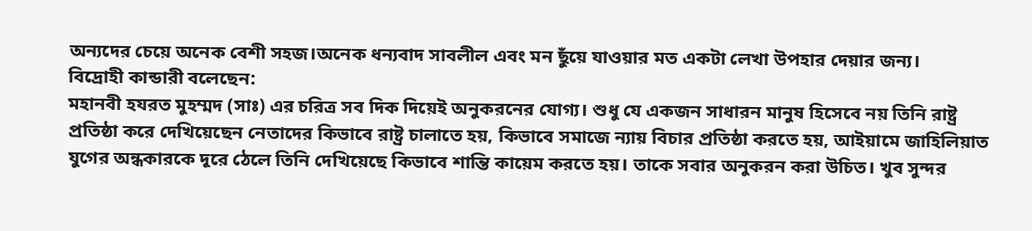অন্যদের চেয়ে অনেক বেশী সহজ।অনেক ধন্যবাদ সাবলীল এবং মন ছুঁয়ে যাওয়ার মত একটা লেখা উপহার দেয়ার জন্য।
বিদ্রোহী কান্ডারী বলেছেন:
মহানবী হযরত মুহম্মদ (সাঃ) এর চরিত্র সব দিক দিয়েই অনুকরনের যোগ্য। শুধু যে একজন সাধারন মানুষ হিসেবে নয় তিনি রাষ্ট্র প্রতিষ্ঠা করে দেখিয়েছেন নেতাদের কিভাবে রাষ্ট্র চালাতে হয়, কিভাবে সমাজে ন্যায় বিচার প্রতিষ্ঠা করতে হয়, আইয়ামে জাহিলিয়াত যুগের অন্ধকারকে দূরে ঠেলে তিনি দেখিয়েছে কিভাবে শান্তি কায়েম করতে হয়। তাকে সবার অনুকরন করা উচিত। খুব সুন্দর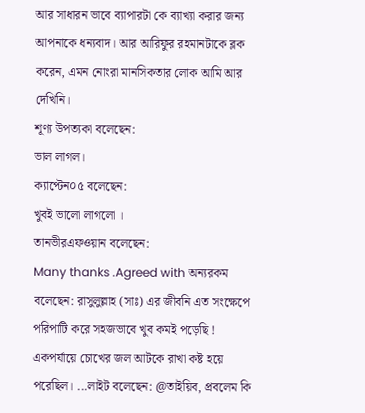আর সাধারন ভাবে ব্যাপারটা কে ব্যাখ্যা করার জন্য আপনাকে ধন্যবাদ। আর আরিফুর রহমানটাকে ব্লক করেন, এমন নোংরা মানসিকতার লোক আমি আর দেখিনি।
শূণ্য উপত্যকা বলেছেন:
ভাল লাগল।
ক্যাপ্টেন০৫ বলেছেন:
খুবই ভালো লাগলো ।
তানভীরএফওয়ান বলেছেন:
Many thanks .Agreed with অন্যরকম বলেছেন: রাসুলুল্লাহ (সাঃ) এর জীবনি এত সংক্ষেপে পরিপাটি করে সহজভাবে খুব কমই পড়েছি ! একপর্যায়ে চোখের জল আটকে রাখা কষ্ট হয়ে পরেছিল। ...লাইট বলেছেন: @তাইয়িব, প্রবলেম কি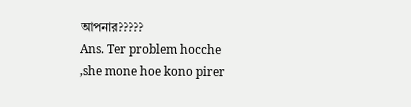আপনার?????
Ans. Ter problem hocche ,she mone hoe kono pirer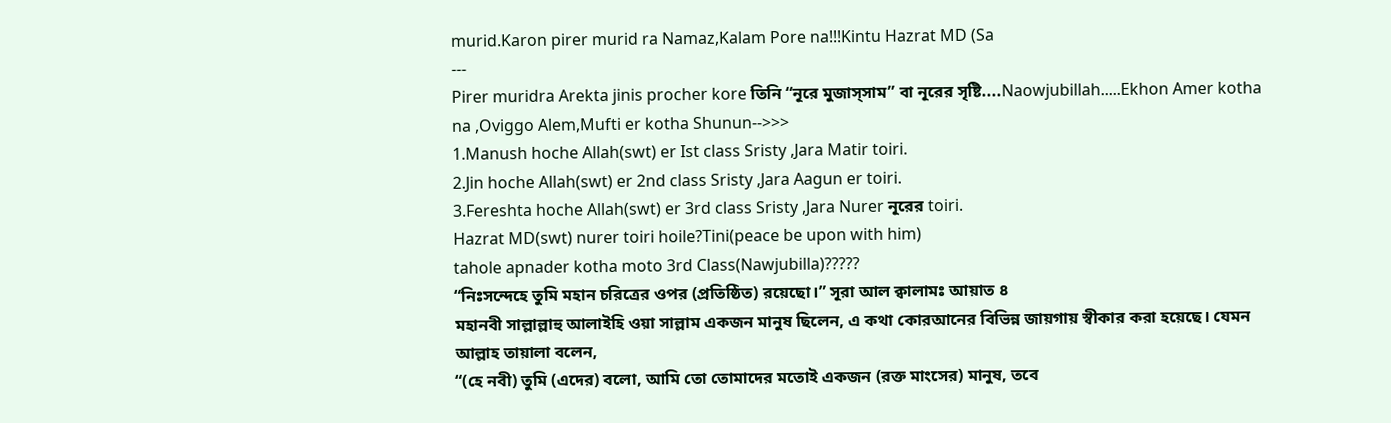murid.Karon pirer murid ra Namaz,Kalam Pore na!!!Kintu Hazrat MD (Sa
---
Pirer muridra Arekta jinis procher kore তিনি “নূরে মুজাস্সাম” বা নূরের সৃষ্টি....Naowjubillah.....Ekhon Amer kotha na ,Oviggo Alem,Mufti er kotha Shunun-->>>
1.Manush hoche Allah(swt) er Ist class Sristy ,Jara Matir toiri.
2.Jin hoche Allah(swt) er 2nd class Sristy ,Jara Aagun er toiri.
3.Fereshta hoche Allah(swt) er 3rd class Sristy ,Jara Nurer নূরের toiri.
Hazrat MD(swt) nurer toiri hoile?Tini(peace be upon with him)
tahole apnader kotha moto 3rd Class(Nawjubilla)?????
“নিঃসন্দেহে তুমি মহান চরিত্রের ওপর (প্রতিষ্ঠিত) রয়েছো।” সূরা আল ক্বালামঃ আয়াত ৪
মহানবী সাল্লাল্লাহু আলাইহি ওয়া সাল্লাম একজন মানুষ ছিলেন, এ কথা কোরআনের বিভিন্ন জায়গায় স্বীকার করা হয়েছে। যেমন আল্লাহ তায়ালা বলেন,
“(হে নবী) তুমি (এদের) বলো, আমি তো তোমাদের মতোই একজন (রক্ত মাংসের) মানুষ, তবে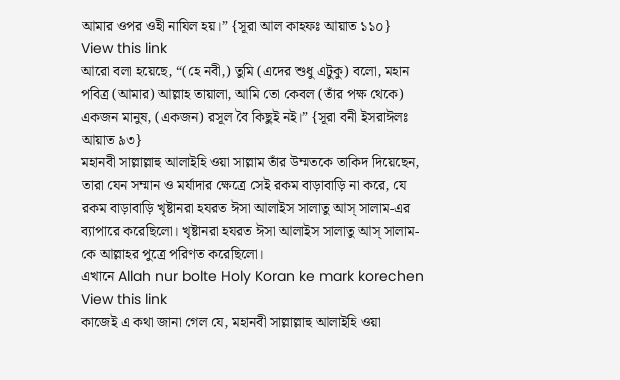আমার ওপর ওহী নাযিল হয়।” {সূরা আল কাহফঃ আয়াত ১১০}
View this link
আরো বলা হয়েছে, “(হে নবী,) তুমি (এদের শুধু এটুকু) বলো, মহান পবিত্র (আমার) আল্লাহ তায়ালা, আমি তো কেবল (তাঁর পক্ষ থেকে) একজন মানুষ, (একজন) রসূল বৈ কিছুই নই।” {সূরা বনী ইসরাঈলঃ আয়াত ৯৩}
মহানবী সাল্লাল্লাহু আলাইহি ওয়া সাল্লাম তাঁর উম্মতকে তাকিদ দিয়েছেন, তারা যেন সম্মান ও মর্যাদার ক্ষেত্রে সেই রকম বাড়াবাড়ি না করে, যে রকম বাড়াবাড়ি খৃষ্টানরা হযরত ঈসা আলাইস সালাতু আস্ সালাম-এর ব্যাপারে করেছিলো। খৃষ্টানরা হযরত ঈসা আলাইস সালাতু আস্ সালাম-কে আল্লাহর পুত্রে পরিণত করেছিলো।
এখানে Allah nur bolte Holy Koran ke mark korechen View this link
কাজেই এ কথা জানা গেল যে, মহানবী সাল্লাল্লাহু আলাইহি ওয়া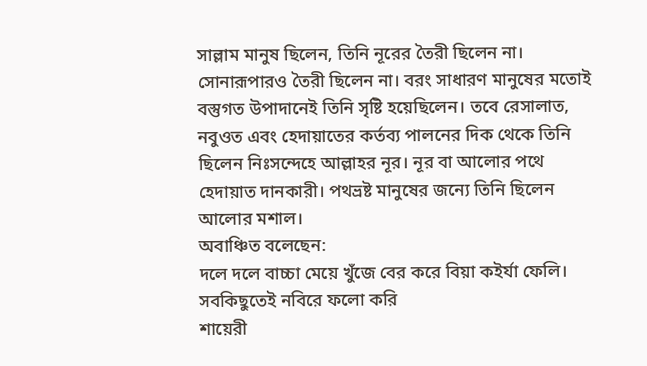সাল্লাম মানুষ ছিলেন, তিনি নূরের তৈরী ছিলেন না। সোনারূপারও তৈরী ছিলেন না। বরং সাধারণ মানুষের মতোই বস্তুগত উপাদানেই তিনি সৃষ্টি হয়েছিলেন। তবে রেসালাত, নবুওত এবং হেদায়াতের কর্তব্য পালনের দিক থেকে তিনি ছিলেন নিঃসন্দেহে আল্লাহর নূর। নূর বা আলোর পথে হেদায়াত দানকারী। পথভ্রষ্ট মানুষের জন্যে তিনি ছিলেন আলোর মশাল।
অবাঞ্চিত বলেছেন:
দলে দলে বাচ্চা মেয়ে খুঁজে বের করে বিয়া কইর্যা ফেলি। সবকিছুতেই নবিরে ফলো করি
শায়েরী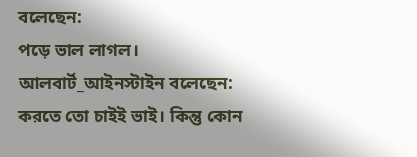বলেছেন:
পড়ে ভাল লাগল।
আলবার্ট_আইনস্টাইন বলেছেন:
করতে তো চাইই ভাই। কিন্তু কোন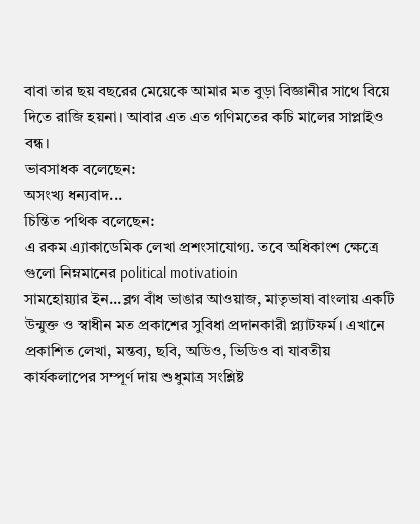বাবা তার ছয় বছরের মেয়েকে আমার মত বুড়া বিজ্ঞানীর সাথে বিয়ে দিতে রাজি হয়না। আবার এত এত গণিমতের কচি মালের সাপ্লাইও বন্ধ।
ভাবসাধক বলেছেন:
অসংখ্য ধন্যবাদ...
চিন্তিত পথিক বলেছেন:
এ রকম এ্যাকাডেমিক লেখা প্রশংসাযোগ্য. তবে অধিকাংশ ক্ষেত্রে গুলো নিম্নমানের political motivatioin
সামহোয়্যার ইন...ব্লগ বাঁধ ভাঙার আওয়াজ, মাতৃভাষা বাংলায় একটি উন্মুক্ত ও স্বাধীন মত প্রকাশের সুবিধা প্রদানকারী প্ল্যাটফর্ম। এখানে প্রকাশিত লেখা, মন্তব্য, ছবি, অডিও, ভিডিও বা যাবতীয় কার্যকলাপের সম্পূর্ণ দায় শুধুমাত্র সংশ্লিষ্ট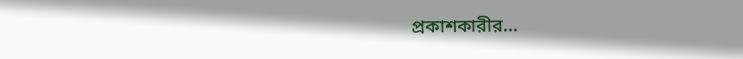প্রকাশকারীর...